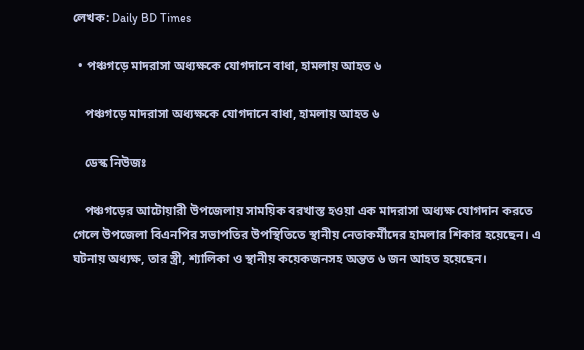লেখক: Daily BD Times

  • পঞ্চগড়ে মাদরাসা অধ্যক্ষকে যোগদানে বাধা, হামলায় আহত ৬

    পঞ্চগড়ে মাদরাসা অধ্যক্ষকে যোগদানে বাধা, হামলায় আহত ৬

    ডেস্ক নিউজঃ

    পঞ্চগড়ের আটোয়ারী উপজেলায় সাময়িক বরখাস্ত হওয়া এক মাদরাসা অধ্যক্ষ যোগদান করতে গেলে উপজেলা বিএনপির সভাপতির উপস্থিতিতে স্থানীয় নেতাকর্মীদের হামলার শিকার হয়েছেন। এ ঘটনায় অধ্যক্ষ, তার স্ত্রী, শ্যালিকা ও স্থানীয় কয়েকজনসহ অন্তত ৬ জন আহত হয়েছেন।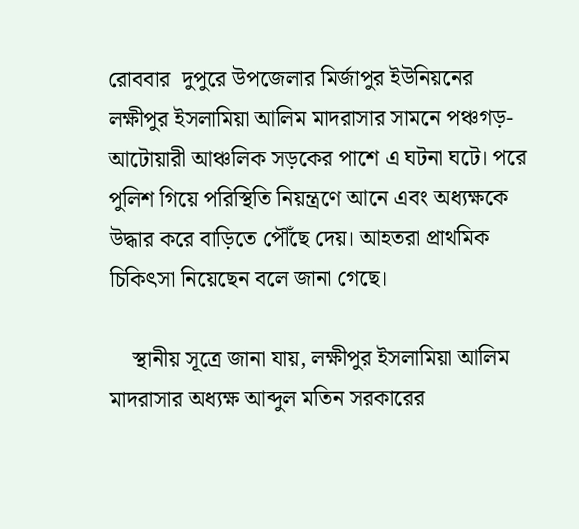রোববার  দুপুরে উপজেলার মির্জাপুর ইউনিয়নের লক্ষীপুর ইসলামিয়া আলিম মাদরাসার সামনে পঞ্চগড়-আটোয়ারী আঞ্চলিক সড়কের পাশে এ ঘটনা ঘটে। পরে পুলিশ গিয়ে পরিস্থিতি নিয়ন্ত্রণে আনে এবং অধ্যক্ষকে উদ্ধার করে বাড়িতে পৌঁছে দেয়। আহতরা প্রাথমিক চিকিৎসা নিয়েছেন বলে জানা গেছে।

    স্থানীয় সূত্রে জানা যায়, লক্ষীপুর ইসলামিয়া আলিম মাদরাসার অধ্যক্ষ আব্দুল মতিন সরকারের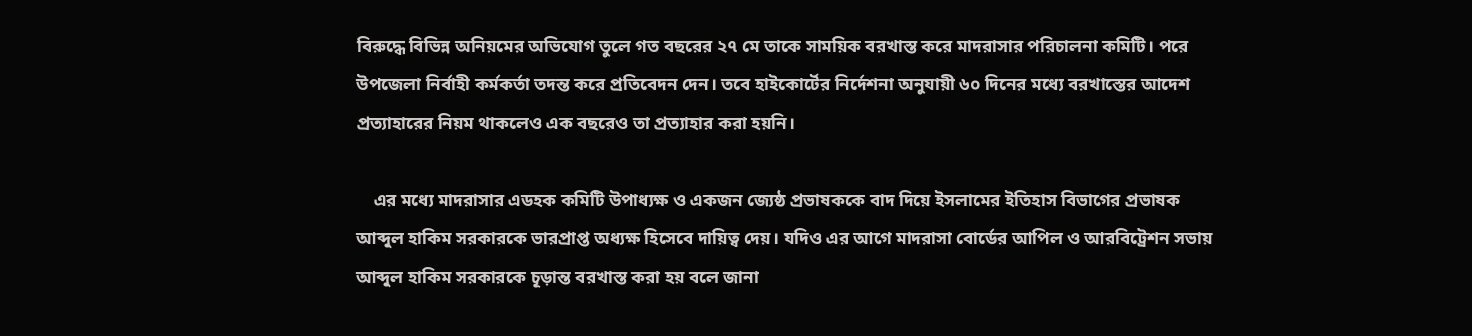বিরুদ্ধে বিভিন্ন অনিয়মের অভিযোগ তুলে গত বছরের ২৭ মে তাকে সাময়িক বরখাস্ত করে মাদরাসার পরিচালনা কমিটি। পরে উপজেলা নির্বাহী কর্মকর্তা তদন্ত করে প্রতিবেদন দেন। তবে হাইকোর্টের নির্দেশনা অনুযায়ী ৬০ দিনের মধ্যে বরখাস্তের আদেশ প্রত্যাহারের নিয়ম থাকলেও এক বছরেও তা প্রত্যাহার করা হয়নি।

    এর মধ্যে মাদরাসার এডহক কমিটি উপাধ্যক্ষ ও একজন জ্যেষ্ঠ প্রভাষককে বাদ দিয়ে ইসলামের ইতিহাস বিভাগের প্রভাষক আব্দুল হাকিম সরকারকে ভারপ্রাপ্ত অধ্যক্ষ হিসেবে দায়িত্ব দেয়। যদিও এর আগে মাদরাসা বোর্ডের আপিল ও আরবিট্রেশন সভায় আব্দুল হাকিম সরকারকে চূড়ান্ত বরখাস্ত করা হয় বলে জানা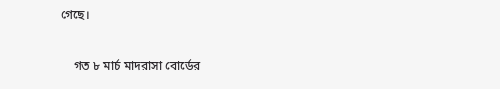গেছে।

    গত ৮ মার্চ মাদরাসা বোর্ডের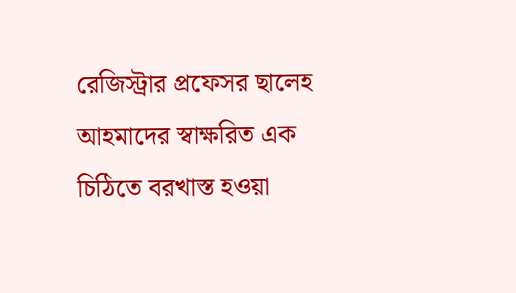রেজিস্ট্রার প্রফেসর ছালেহ আহমাদের স্বাক্ষরিত এক চিঠিতে বরখাস্ত হওয়া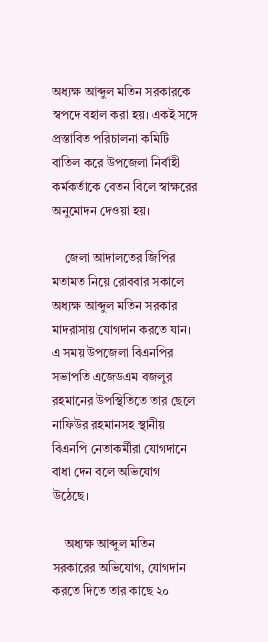অধ্যক্ষ আব্দুল মতিন সরকারকে স্বপদে বহাল করা হয়। একই সঙ্গে প্রস্তাবিত পরিচালনা কমিটি বাতিল করে উপজেলা নির্বাহী কর্মকর্তাকে বেতন বিলে স্বাক্ষরের অনুমোদন দেওয়া হয়।

    জেলা আদালতের জিপির মতামত নিয়ে রোববার সকালে অধ্যক্ষ আব্দুল মতিন সরকার মাদরাসায় যোগদান করতে যান। এ সময় উপজেলা বিএনপির সভাপতি এজেডএম বজলুর রহমানের উপস্থিতিতে তার ছেলে নাফিউর রহমানসহ স্থানীয় বিএনপি নেতাকর্মীরা যোগদানে বাধা দেন বলে অভিযোগ উঠেছে।

    অধ্যক্ষ আব্দুল মতিন সরকারের অভিযোগ, যোগদান করতে দিতে তার কাছে ২০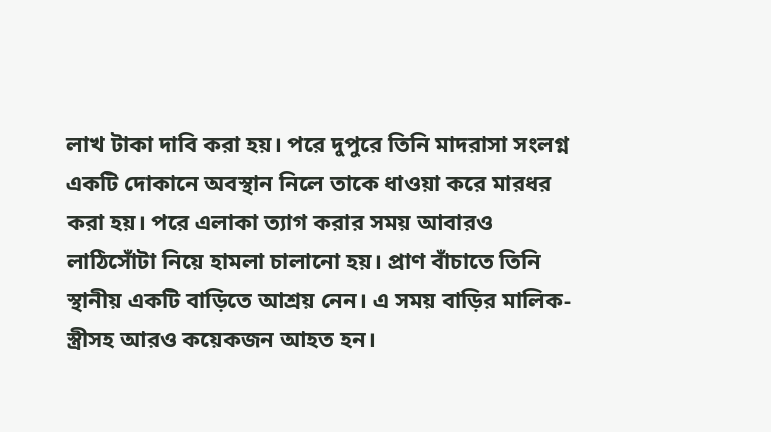লাখ টাকা দাবি করা হয়। পরে দুপুরে তিনি মাদরাসা সংলগ্ন একটি দোকানে অবস্থান নিলে তাকে ধাওয়া করে মারধর করা হয়। পরে এলাকা ত্যাগ করার সময় আবারও লাঠিসোঁটা নিয়ে হামলা চালানো হয়। প্রাণ বাঁচাতে তিনি স্থানীয় একটি বাড়িতে আশ্রয় নেন। এ সময় বাড়ির মালিক-স্ত্রীসহ আরও কয়েকজন আহত হন।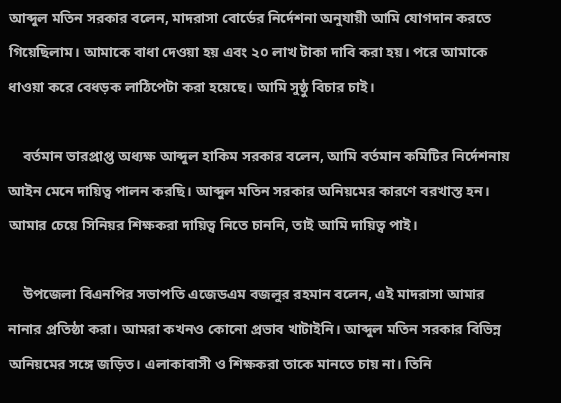আব্দুল মতিন সরকার বলেন, মাদরাসা বোর্ডের নির্দেশনা অনুযায়ী আমি যোগদান করতে গিয়েছিলাম। আমাকে বাধা দেওয়া হয় এবং ২০ লাখ টাকা দাবি করা হয়। পরে আমাকে ধাওয়া করে বেধড়ক লাঠিপেটা করা হয়েছে। আমি সুষ্ঠু বিচার চাই।

    বর্তমান ভারপ্রাপ্ত অধ্যক্ষ আব্দুল হাকিম সরকার বলেন, আমি বর্তমান কমিটির নির্দেশনায় আইন মেনে দায়িত্ব পালন করছি। আব্দুল মতিন সরকার অনিয়মের কারণে বরখাস্ত হন। আমার চেয়ে সিনিয়র শিক্ষকরা দায়িত্ব নিতে চাননি, তাই আমি দায়িত্ব পাই।

    উপজেলা বিএনপির সভাপতি এজেডএম বজলুর রহমান বলেন, এই মাদরাসা আমার নানার প্রতিষ্ঠা করা। আমরা কখনও কোনো প্রভাব খাটাইনি। আব্দুল মতিন সরকার বিভিন্ন অনিয়মের সঙ্গে জড়িত। এলাকাবাসী ও শিক্ষকরা তাকে মানতে চায় না। তিনি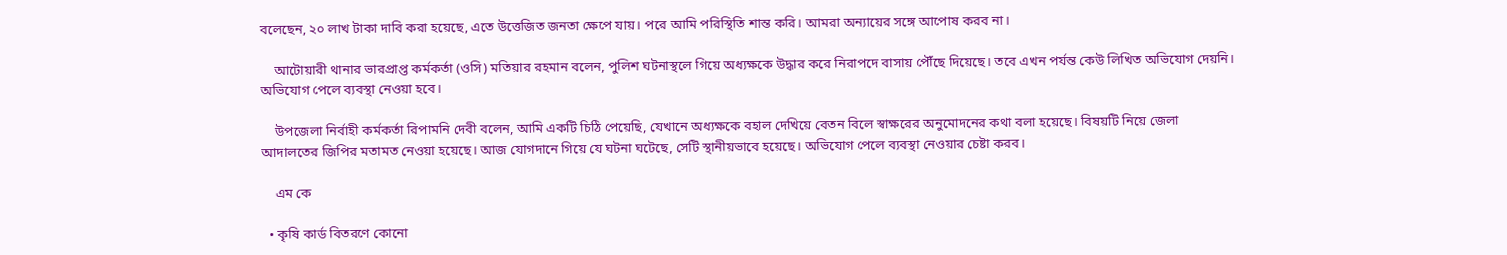বলেছেন, ২০ লাখ টাকা দাবি করা হয়েছে, এতে উত্তেজিত জনতা ক্ষেপে যায়। পরে আমি পরিস্থিতি শান্ত করি। আমরা অন্যায়ের সঙ্গে আপোষ করব না।

    আটোয়ারী থানার ভারপ্রাপ্ত কর্মকর্তা (ওসি) মতিয়ার রহমান বলেন, পুলিশ ঘটনাস্থলে গিয়ে অধ্যক্ষকে উদ্ধার করে নিরাপদে বাসায় পৌঁছে দিয়েছে। তবে এখন পর্যন্ত কেউ লিখিত অভিযোগ দেয়নি। অভিযোগ পেলে ব্যবস্থা নেওয়া হবে।

    উপজেলা নির্বাহী কর্মকর্তা রিপামনি দেবী বলেন, আমি একটি চিঠি পেয়েছি, যেখানে অধ্যক্ষকে বহাল দেখিয়ে বেতন বিলে স্বাক্ষরের অনুমোদনের কথা বলা হয়েছে। বিষয়টি নিয়ে জেলা আদালতের জিপির মতামত নেওয়া হয়েছে। আজ যোগদানে গিয়ে যে ঘটনা ঘটেছে, সেটি স্থানীয়ভাবে হয়েছে। অভিযোগ পেলে ব্যবস্থা নেওয়ার চেষ্টা করব।

    এম কে

  • কৃষি কার্ড বিতরণে কোনো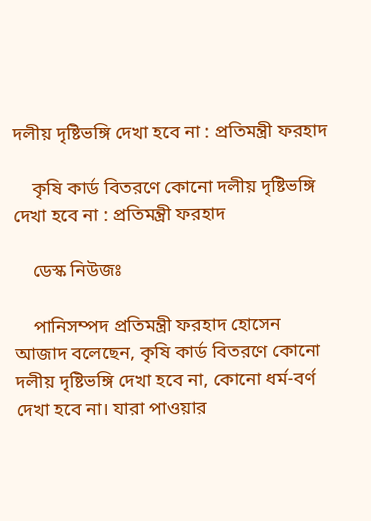দলীয় দৃষ্টিভঙ্গি দেখা হবে না : প্রতিমন্ত্রী ফরহাদ

    কৃষি কার্ড বিতরণে কোনো দলীয় দৃষ্টিভঙ্গি দেখা হবে না : প্রতিমন্ত্রী ফরহাদ

    ডেস্ক নিউজঃ

    পানিসম্পদ প্রতিমন্ত্রী ফরহাদ হোসেন আজাদ বলেছেন, কৃষি কার্ড বিতরণে কোনো দলীয় দৃষ্টিভঙ্গি দেখা হবে না, কোনো ধর্ম-বর্ণ দেখা হবে না। যারা পাওয়ার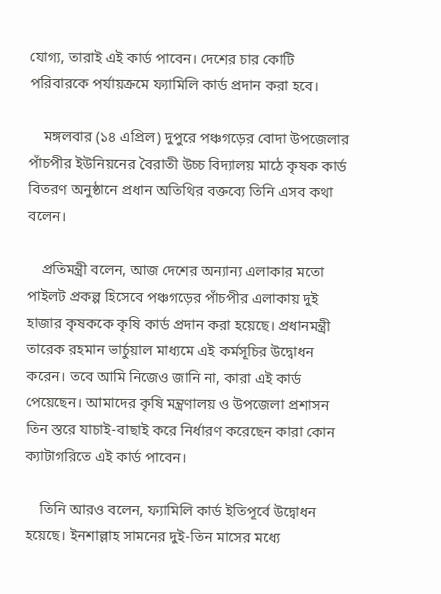যোগ্য, তারাই এই কার্ড পাবেন। দেশের চার কোটি পরিবারকে পর্যায়ক্রমে ফ্যামিলি কার্ড প্রদান করা হবে।

    মঙ্গলবার (১৪ এপ্রিল) দুপুরে পঞ্চগড়ের বোদা উপজেলার পাঁচপীর ইউনিয়নের বৈরাতী উচ্চ বিদ্যালয় মাঠে কৃষক কার্ড বিতরণ অনুষ্ঠানে প্রধান অতিথির বক্তব্যে তিনি এসব কথা বলেন।

    প্রতিমন্ত্রী বলেন, আজ দেশের অন্যান্য এলাকার মতো পাইলট প্রকল্প হিসেবে পঞ্চগড়ের পাঁচপীর এলাকায় দুই হাজার কৃষককে কৃষি কার্ড প্রদান করা হয়েছে। প্রধানমন্ত্রী তারেক রহমান ভার্চুয়াল মাধ্যমে এই কর্মসূচির উদ্বোধন করেন। তবে আমি নিজেও জানি না, কারা এই কার্ড পেয়েছেন। আমাদের কৃষি মন্ত্রণালয় ও উপজেলা প্রশাসন তিন স্তরে যাচাই-বাছাই করে নির্ধারণ করেছেন কারা কোন ক্যাটাগরিতে এই কার্ড পাবেন।

    তিনি আরও বলেন, ফ্যামিলি কার্ড ইতিপূর্বে উদ্বোধন হয়েছে। ইনশাল্লাহ সামনের দুই-তিন মাসের মধ্যে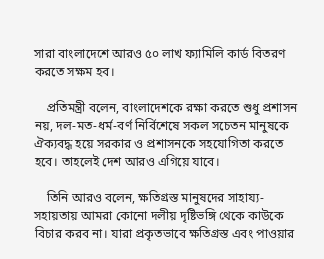সারা বাংলাদেশে আরও ৫০ লাখ ফ্যামিলি কার্ড বিতরণ করতে সক্ষম হব।

    প্রতিমন্ত্রী বলেন, বাংলাদেশকে রক্ষা করতে শুধু প্রশাসন নয়, দল-মত-ধর্ম-বর্ণ নির্বিশেষে সকল সচেতন মানুষকে ঐক্যবদ্ধ হয়ে সরকার ও প্রশাসনকে সহযোগিতা করতে হবে। তাহলেই দেশ আরও এগিয়ে যাবে।

    তিনি আরও বলেন, ক্ষতিগ্রস্ত মানুষদের সাহায্য-সহায়তায় আমরা কোনো দলীয় দৃষ্টিভঙ্গি থেকে কাউকে বিচার করব না। যারা প্রকৃতভাবে ক্ষতিগ্রস্ত এবং পাওয়ার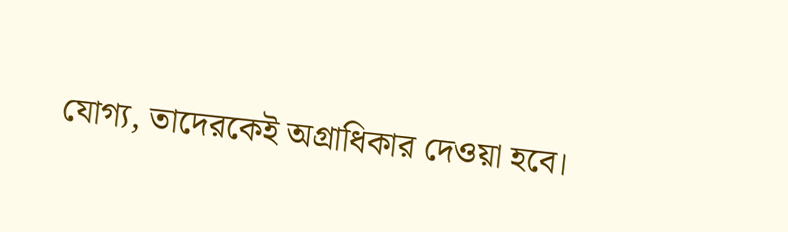যোগ্য, তাদেরকেই অগ্রাধিকার দেওয়া হবে।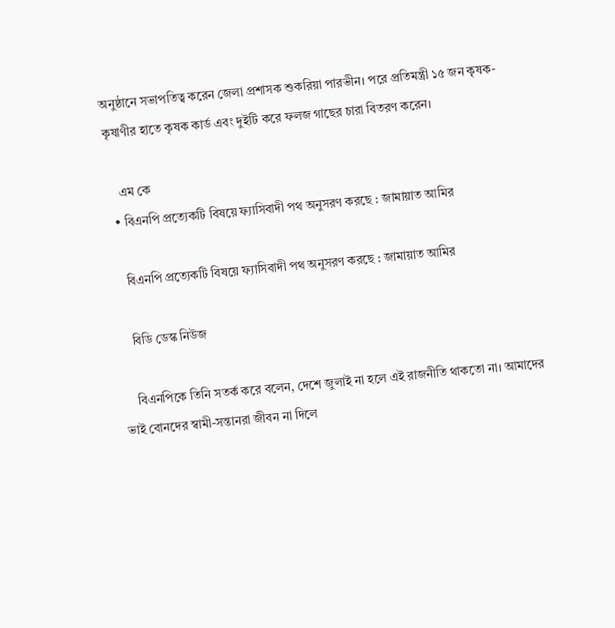অনুষ্ঠানে সভাপতিত্ব করেন জেলা প্রশাসক শুকরিয়া পারভীন। পরে প্রতিমন্ত্রী ১৫ জন কৃষক-কৃষাণীর হাতে কৃষক কার্ড এবং দুইটি করে ফলজ গাছের চারা বিতরণ করেন।

    এম কে
  • বিএনপি প্রত্যেকটি বিষয়ে ফ্যাসিবাদী পথ অনুসরণ করছে : জামায়াত আমির

    বিএনপি প্রত্যেকটি বিষয়ে ফ্যাসিবাদী পথ অনুসরণ করছে : জামায়াত আমির

    বিডি ডেস্ক নিউজ

    বিএনপিকে তিনি সতর্ক করে বলেন, দেশে জুলাই না হলে এই রাজনীতি থাকতো না। আমাদের ভাই বোনদের স্বামী-সন্তানরা জীবন না দিলে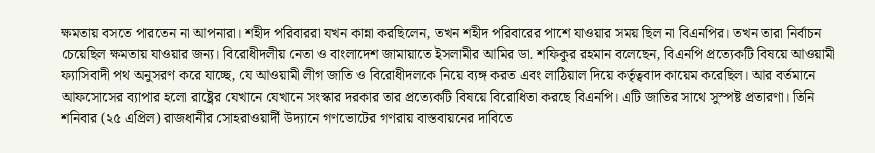ক্ষমতায় বসতে পারতেন না আপনারা। শহীদ পরিবাররা যখন কান্না করছিলেন, তখন শহীদ পরিবারের পাশে যাওয়ার সময় ছিল না বিএনপির। তখন তারা নির্বাচন চেয়েছিল ক্ষমতায় যাওয়ার জন্য। বিরোধীদলীয় নেতা ও বাংলাদেশ জামায়াতে ইসলামীর আমির ডা. শফিকুর রহমান বলেছেন, বিএনপি প্রত্যেকটি বিষয়ে আওয়ামী ফ্যাসিবাদী পথ অনুসরণ করে যাচ্ছে, যে আওয়ামী লীগ জাতি ও বিরোধীদলকে নিয়ে ব্যঙ্গ করত এবং লাঠিয়াল দিয়ে কর্তৃত্ববাদ কায়েম করেছিল। আর বর্তমানে আফসোসের ব্যাপার হলো রাষ্ট্রের যেখানে যেখানে সংস্কার দরকার তার প্রত্যেকটি বিষয়ে বিরোধিতা করছে বিএনপি। এটি জাতির সাথে সুস্পষ্ট প্রতারণা। তিনি শনিবার (২৫ এপ্রিল) রাজধানীর সোহরাওয়ার্দী উদ্যানে গণভোটের গণরায় বাস্তবায়নের দাবিতে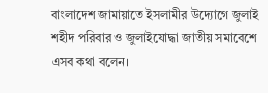বাংলাদেশ জামায়াতে ইসলামীর উদ্যোগে জুলাই শহীদ পরিবার ও জুলাইযোদ্ধা জাতীয় সমাবেশে এসব কথা বলেন।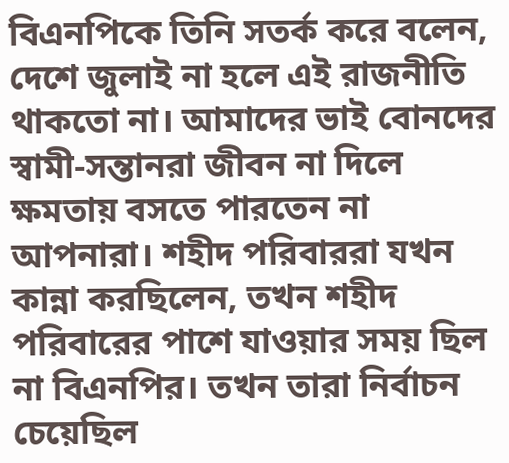বিএনপিকে তিনি সতর্ক করে বলেন, দেশে জুলাই না হলে এই রাজনীতি থাকতো না। আমাদের ভাই বোনদের স্বামী-সন্তানরা জীবন না দিলে ক্ষমতায় বসতে পারতেন না আপনারা। শহীদ পরিবাররা যখন কান্না করছিলেন, তখন শহীদ পরিবারের পাশে যাওয়ার সময় ছিল না বিএনপির। তখন তারা নির্বাচন চেয়েছিল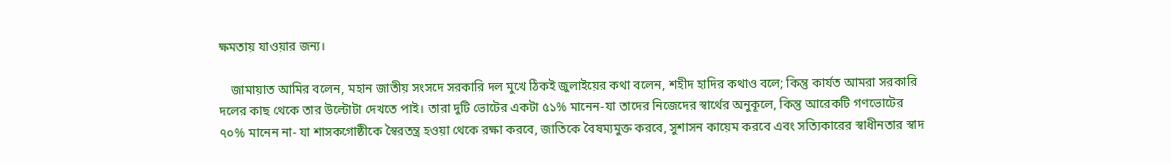ক্ষমতায় যাওয়ার জন্য।

    জামায়াত আমির বলেন, মহান জাতীয় সংসদে সরকারি দল মুখে ঠিকই জুলাইয়ের কথা বলেন, শহীদ হাদির কথাও বলে; কিন্তু কার্যত আমরা সরকারি দলের কাছ থেকে তার উল্টোটা দেখতে পাই। তারা দুটি ভোটের একটা ৫১% মানেন-যা তাদের নিজেদের স্বার্থের অনুকূলে, কিন্তু আরেকটি গণভোটের ৭০% মানেন না- যা শাসকগোষ্ঠীকে স্বৈরতন্ত্র হওয়া থেকে রক্ষা করবে, জাতিকে বৈষম্যমুক্ত করবে, সুশাসন কায়েম করবে এবং সত্যিকারের স্বাধীনতার স্বাদ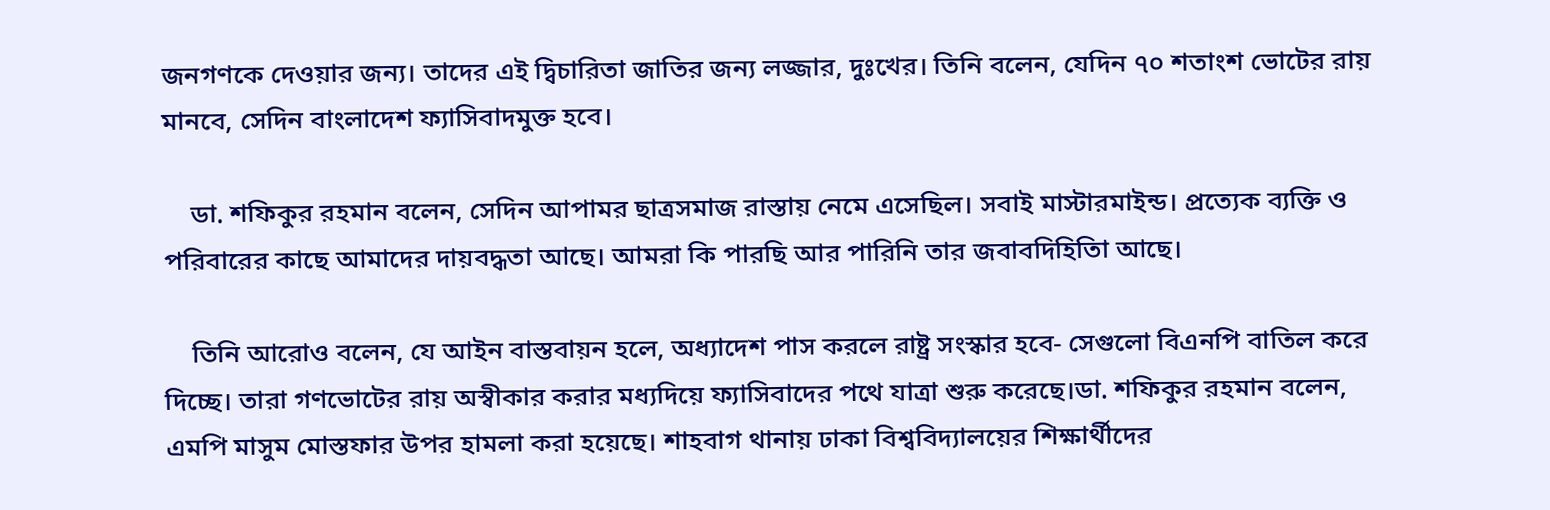জনগণকে দেওয়ার জন্য। তাদের এই দ্বিচারিতা জাতির জন্য লজ্জার, দুঃখের। তিনি বলেন, যেদিন ৭০ শতাংশ ভোটের রায় মানবে, সেদিন বাংলাদেশ ফ্যাসিবাদমুক্ত হবে।

    ডা. শফিকুর রহমান বলেন, সেদিন আপামর ছাত্রসমাজ রাস্তায় নেমে এসেছিল। সবাই মাস্টারমাইন্ড। প্রত্যেক ব্যক্তি ও পরিবারের কাছে আমাদের দায়বদ্ধতা আছে। আমরা কি পারছি আর পারিনি তার জবাবদিহিতিা আছে।

    তিনি আরোও বলেন, যে আইন বাস্তবায়ন হলে, অধ্যাদেশ পাস করলে রাষ্ট্র সংস্কার হবে- সেগুলো বিএনপি বাতিল করে দিচ্ছে। তারা গণভোটের রায় অস্বীকার করার মধ্যদিয়ে ফ্যাসিবাদের পথে যাত্রা শুরু করেছে।ডা. শফিকুর রহমান বলেন, এমপি মাসুম মোস্তফার উপর হামলা করা হয়েছে। শাহবাগ থানায় ঢাকা বিশ্ববিদ্যালয়ের শিক্ষার্থীদের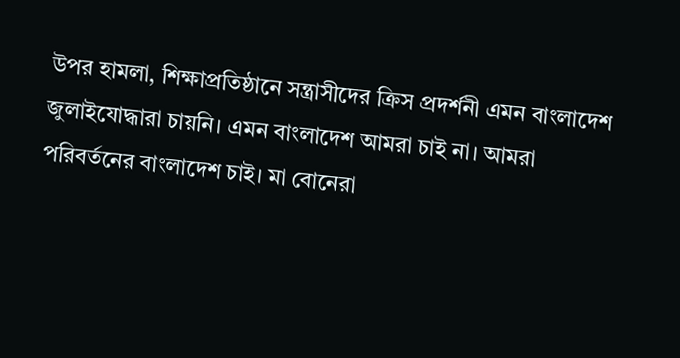উপর হামলা, শিক্ষাপ্রতিষ্ঠানে সন্ত্রাসীদের ক্রিস প্রদর্শনী এমন বাংলাদেশ জুলাইযোদ্ধারা চায়নি। এমন বাংলাদেশ আমরা চাই না। আমরা পরিবর্তনের বাংলাদেশ চাই। মা বোনেরা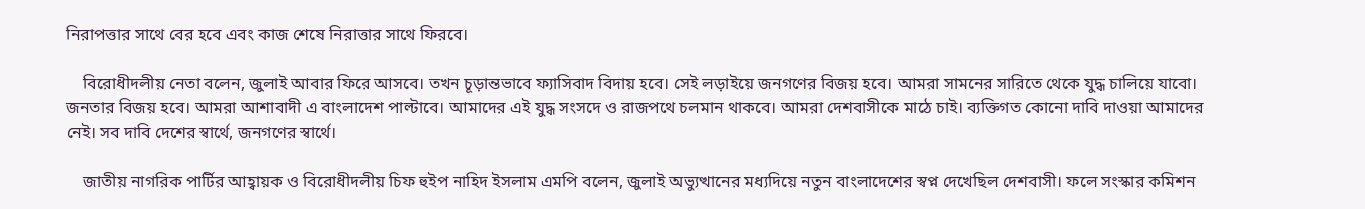নিরাপত্তার সাথে বের হবে এবং কাজ শেষে নিরাত্তার সাথে ফিরবে।

    বিরোধীদলীয় নেতা বলেন, জুলাই আবার ফিরে আসবে। তখন চূড়ান্তভাবে ফ্যাসিবাদ বিদায় হবে। সেই লড়াইয়ে জনগণের বিজয় হবে। আমরা সামনের সারিতে থেকে যুদ্ধ চালিয়ে যাবো। জনতার বিজয় হবে। আমরা আশাবাদী এ বাংলাদেশ পাল্টাবে। আমাদের এই যুদ্ধ সংসদে ও রাজপথে চলমান থাকবে। আমরা দেশবাসীকে মাঠে চাই। ব্যক্তিগত কোনো দাবি দাওয়া আমাদের নেই। সব দাবি দেশের স্বার্থে, জনগণের স্বার্থে।

    জাতীয় নাগরিক পার্টির আহ্বায়ক ও বিরোধীদলীয় চিফ হুইপ নাহিদ ইসলাম এমপি বলেন, জুলাই অভ্যুত্থানের মধ্যদিয়ে নতুন বাংলাদেশের স্বপ্ন দেখেছিল দেশবাসী। ফলে সংস্কার কমিশন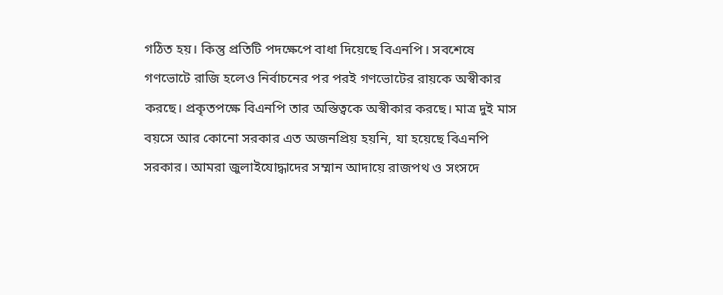গঠিত হয়। কিন্তু প্রতিটি পদক্ষেপে বাধা দিয়েছে বিএনপি। সবশেষে গণভোটে রাজি হলেও নির্বাচনের পর পরই গণভোটের রায়কে অস্বীকার করছে। প্রকৃতপক্ষে বিএনপি তার অস্তিত্বকে অস্বীকার করছে। মাত্র দুই মাস বয়সে আর কোনো সরকার এত অজনপ্রিয় হয়নি, যা হয়েছে বিএনপি সরকার। আমরা জুলাইযোদ্ধাদের সম্মান আদায়ে রাজপথ ও সংসদে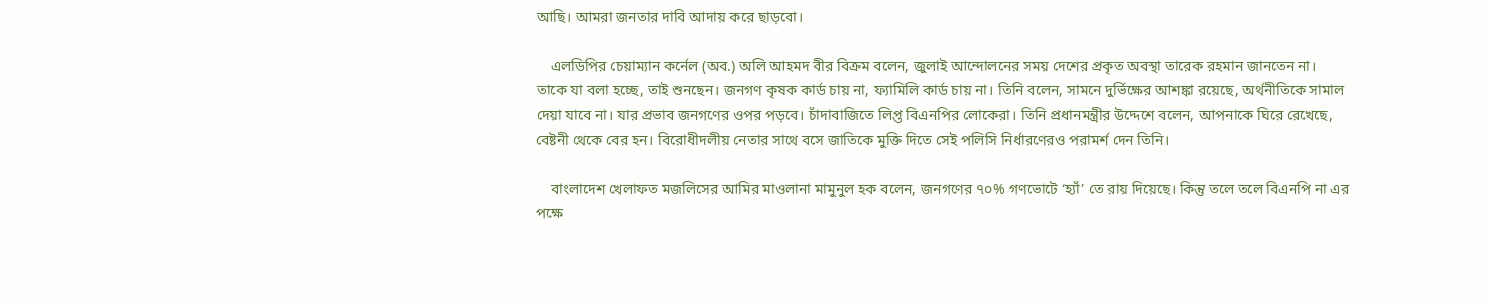আছি। আমরা জনতার দাবি আদায় করে ছাড়বো।

    এলডিপির চেয়াম্যান কর্নেল (অব.) অলি আহমদ বীর বিক্রম বলেন, জুলাই আন্দোলনের সময় দেশের প্রকৃত অবস্থা তারেক রহমান জানতেন না। তাকে যা বলা হচ্ছে, তাই শুনছেন। জনগণ কৃষক কার্ড চায় না, ফ্যামিলি কার্ড চায় না। তিনি বলেন, সামনে দুর্ভিক্ষের আশঙ্কা রয়েছে, অর্থনীতিকে সামাল দেয়া যাবে না। যার প্রভাব জনগণের ওপর পড়বে। চাঁদাবাজিতে লিপ্ত বিএনপির লোকেরা। তিনি প্রধানমন্ত্রীর উদ্দেশে বলেন, আপনাকে ঘিরে রেখেছে, বেষ্টনী থেকে বের হন। বিরোধীদলীয় নেতার সাথে বসে জাতিকে মুক্তি দিতে সেই পলিসি নির্ধারণেরও পরামর্শ দেন তিনি।

    বাংলাদেশ খেলাফত মজলিসের আমির মাওলানা মামুনুল হক বলেন, জনগণের ৭০% গণভোটে ‘হ্যাঁ’ তে রায় দিয়েছে। কিন্তু তলে তলে বিএনপি না এর পক্ষে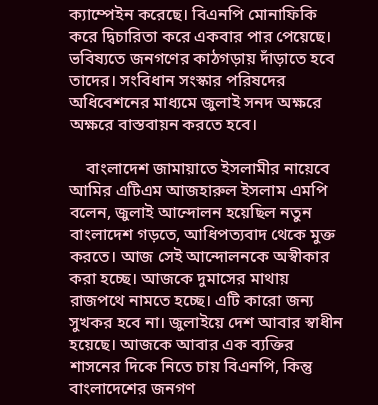ক্যাম্পেইন করেছে। বিএনপি মোনাফিকি করে দ্বিচারিতা করে একবার পার পেয়েছে। ভবিষ্যতে জনগণের কাঠগড়ায় দাঁড়াতে হবে তাদের। সংবিধান সংস্কার পরিষদের অধিবেশনের মাধ্যমে জুলাই সনদ অক্ষরে অক্ষরে বাস্তবায়ন করতে হবে।

    বাংলাদেশ জামায়াতে ইসলামীর নায়েবে আমির এটিএম আজহারুল ইসলাম এমপি বলেন, জুলাই আন্দোলন হয়েছিল নতুন বাংলাদেশ গড়তে, আধিপত্যবাদ থেকে মুক্ত করতে। আজ সেই আন্দোলনকে অস্বীকার করা হচ্ছে। আজকে দুমাসের মাথায় রাজপথে নামতে হচ্ছে। এটি কারো জন্য সুখকর হবে না। জুলাইয়ে দেশ আবার স্বাধীন হয়েছে। আজকে আবার এক ব্যক্তির শাসনের দিকে নিতে চায় বিএনপি, কিন্তু বাংলাদেশের জনগণ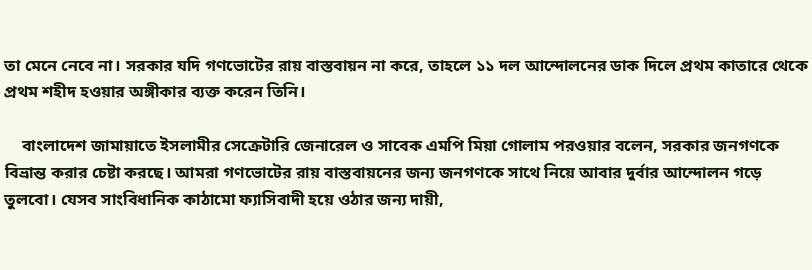তা মেনে নেবে না। সরকার যদি গণভোটের রায় বাস্তবায়ন না করে, তাহলে ১১ দল আন্দোলনের ডাক দিলে প্রথম কাতারে থেকে প্রথম শহীদ হওয়ার অঙ্গীকার ব্যক্ত করেন তিনি।

    বাংলাদেশ জামায়াতে ইসলামীর সেক্রেটারি জেনারেল ও সাবেক এমপি মিয়া গোলাম পরওয়ার বলেন, সরকার জনগণকে বিভ্রান্ত করার চেষ্টা করছে। আমরা গণভোটের রায় বাস্তবায়নের জন্য জনগণকে সাথে নিয়ে আবার দুর্বার আন্দোলন গড়ে তুলবো। যেসব সাংবিধানিক কাঠামো ফ্যাসিবাদী হয়ে ওঠার জন্য দায়ী,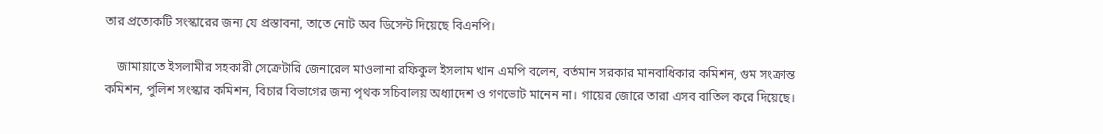তার প্রত্যেকটি সংস্কারের জন্য যে প্রস্তাবনা, তাতে নোট অব ডিসেন্ট দিয়েছে বিএনপি।

    জামায়াতে ইসলামীর সহকারী সেক্রেটারি জেনারেল মাওলানা রফিকুল ইসলাম খান এমপি বলেন, বর্তমান সরকার মানবাধিকার কমিশন, গুম সংক্রান্ত কমিশন, পুলিশ সংস্কার কমিশন, বিচার বিভাগের জন্য পৃথক সচিবালয় অধ্যাদেশ ও গণভোট মানেন না। গায়ের জোরে তারা এসব বাতিল করে দিয়েছে।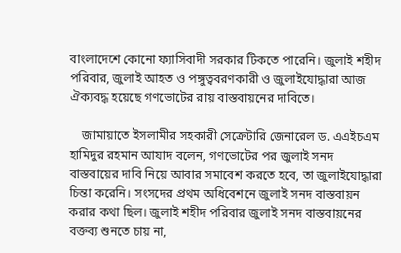বাংলাদেশে কোনো ফ্যাসিবাদী সরকার টিকতে পারেনি। জুলাই শহীদ পরিবার, জুলাই আহত ও পঙ্গুত্ববরণকারী ও জুলাইযোদ্ধারা আজ ঐক্যবদ্ধ হয়েছে গণভোটের রায় বাস্তবায়নের দাবিতে।

    জামায়াতে ইসলামীর সহকারী সেক্রেটারি জেনারেল ড. এএইচএম হামিদুর রহমান আযাদ বলেন, গণভোটের পর জুলাই সনদ বাস্তবায়ের দাবি নিয়ে আবার সমাবেশ করতে হবে, তা জুলাইযোদ্ধারা চিন্তা করেনি। সংসদের প্রথম অধিবেশনে জুলাই সনদ বাস্তবায়ন করার কথা ছিল। জুলাই শহীদ পরিবার জুলাই সনদ বাস্তবায়নের বক্তব্য শুনতে চায় না,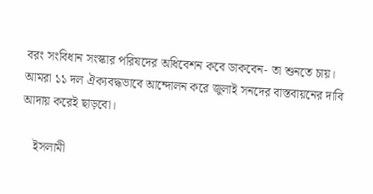বরং সংবিধান সংস্কার পরিষদের অধিবেশন কবে ডাকবেন- তা শুনতে চায়। আমরা ১১ দল ঐক্যবদ্ধভাবে আন্দোলন করে জুলাই সনদের বাস্তবায়নের দাবি আদায় করেই ছাড়বো।

    ইসলামী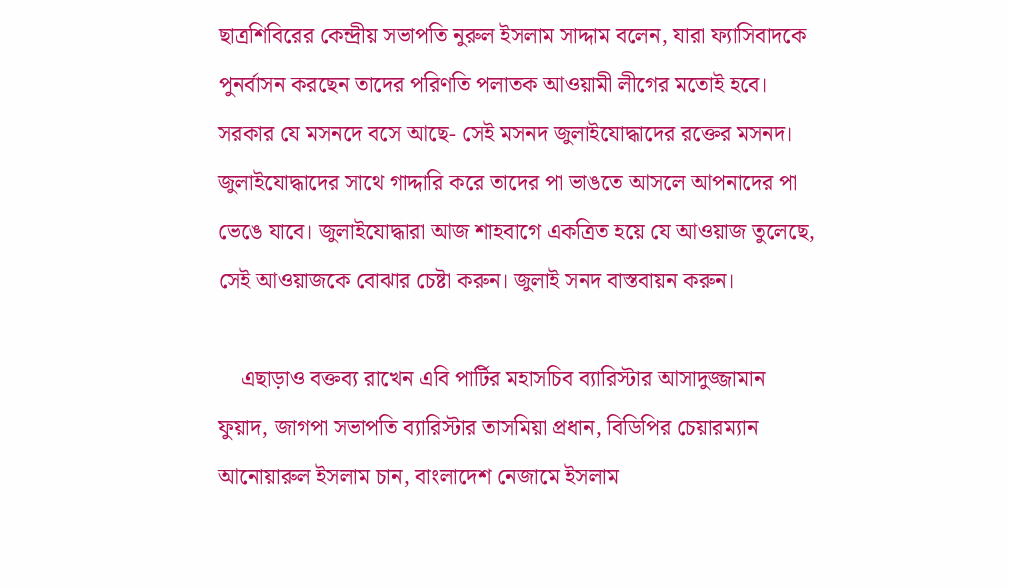ছাত্রশিবিরের কেন্দ্রীয় সভাপতি নুরুল ইসলাম সাদ্দাম বলেন, যারা ফ্যাসিবাদকে পুনর্বাসন করছেন তাদের পরিণতি পলাতক আওয়ামী লীগের মতোই হবে। সরকার যে মসনদে বসে আছে- সেই মসনদ জুলাইযোদ্ধাদের রক্তের মসনদ। জুলাইযোদ্ধাদের সাথে গাদ্দারি করে তাদের পা ভাঙতে আসলে আপনাদের পা ভেঙে যাবে। জুলাইযোদ্ধারা আজ শাহবাগে একত্রিত হয়ে যে আওয়াজ তুলেছে, সেই আওয়াজকে বোঝার চেষ্টা করুন। জুলাই সনদ বাস্তবায়ন করুন।

    এছাড়াও বক্তব্য রাখেন এবি পার্টির মহাসচিব ব্যারিস্টার আসাদুজ্জামান ফুয়াদ, জাগপা সভাপতি ব্যারিস্টার তাসমিয়া প্রধান, বিডিপির চেয়ারম্যান আনোয়ারুল ইসলাম চান, বাংলাদেশ নেজামে ইসলাম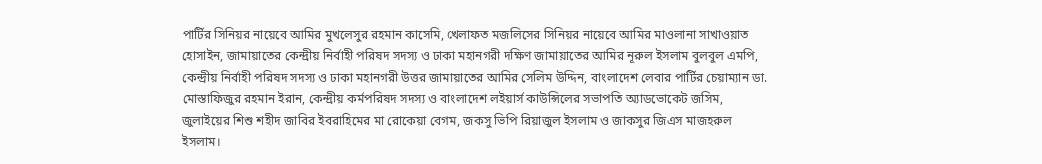পার্টির সিনিয়র নায়েবে আমির মুখলেসুর রহমান কাসেমি, খেলাফত মজলিসের সিনিয়র নায়েবে আমির মাওলানা সাখাওয়াত হোসাইন, জামায়াতের কেন্দ্রীয় নির্বাহী পরিষদ সদস্য ও ঢাকা মহানগরী দক্ষিণ জামায়াতের আমির নূরুল ইসলাম বুলবুল এমপি, কেন্দ্রীয় নির্বাহী পরিষদ সদস্য ও ঢাকা মহানগরী উত্তর জামায়াতের আমির সেলিম উদ্দিন, বাংলাদেশ লেবার পার্টির চেয়াম্যান ডা. মোস্তাফিজুর রহমান ইরান, কেন্দ্রীয় কর্মপরিষদ সদস্য ও বাংলাদেশ লইয়ার্স কাউন্সিলের সভাপতি অ্যাডভোকেট জসিম, জুলাইয়ের শিশু শহীদ জাবির ইবরাহিমের মা রোকেয়া বেগম, জকসু ভিপি রিয়াজুল ইসলাম ও জাকসুর জিএস মাজহরুল ইসলাম।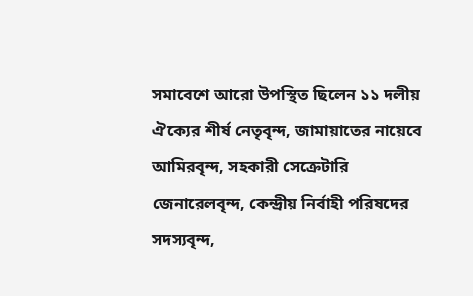সমাবেশে আরো উপস্থিত ছিলেন ১১ দলীয় ঐক্যের শীর্ষ নেতৃবৃন্দ, জামায়াতের নায়েবে আমিরবৃন্দ, সহকারী সেক্রেটারি জেনারেলবৃন্দ, কেন্দ্রীয় নির্বাহী পরিষদের সদস্যবৃন্দ,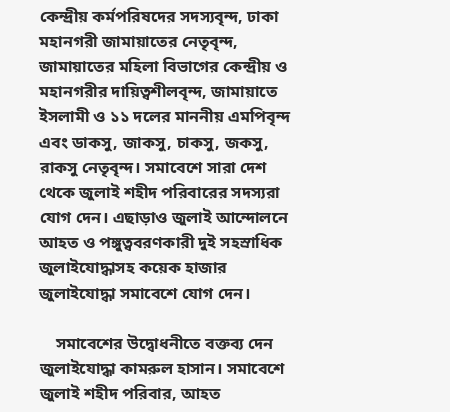কেন্দ্রীয় কর্মপরিষদের সদস্যবৃন্দ, ঢাকা মহানগরী জামায়াতের নেতৃবৃন্দ, জামায়াতের মহিলা বিভাগের কেন্দ্রীয় ও মহানগরীর দায়িত্বশীলবৃন্দ, জামায়াতে ইসলামী ও ১১ দলের মাননীয় এমপিবৃন্দ এবং ডাকসু, জাকসু, চাকসু, জকসু, রাকসু নেতৃবৃন্দ। সমাবেশে সারা দেশ থেকে জুলাই শহীদ পরিবারের সদস্যরা যোগ দেন। এছাড়াও জুলাই আন্দোলনে আহত ও পঙ্গুত্ববরণকারী দুই সহস্রাধিক জুলাইযোদ্ধাসহ কয়েক হাজার জুলাইযোদ্ধা সমাবেশে যোগ দেন।

    সমাবেশের উদ্বোধনীতে বক্তব্য দেন জুলাইযোদ্ধা কামরুল হাসান। সমাবেশে জুলাই শহীদ পরিবার, আহত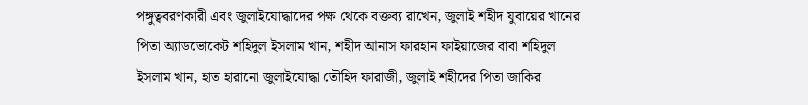পঙ্গুত্ববরণকারী এবং জুলাইযোদ্ধাদের পক্ষ থেকে বক্তব্য রাখেন, জুলাই শহীদ যুবায়ের খানের পিতা অ্যাডভোকেট শহিদুল ইসলাম খান, শহীদ আনাস ফারহান ফাইয়াজের বাবা শহিদুল ইসলাম খান, হাত হারানো জুলাইযোদ্ধা তৌহিদ ফারাজী, জুলাই শহীদের পিতা জাকির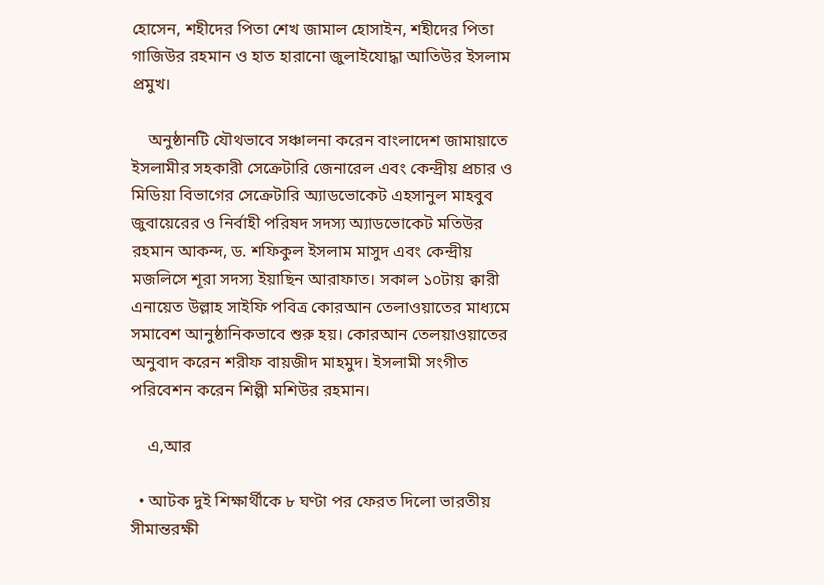হোসেন, শহীদের পিতা শেখ জামাল হোসাইন, শহীদের পিতা গাজিউর রহমান ও হাত হারানো জুলাইযোদ্ধা আতিউর ইসলাম প্রমুখ।

    অনুষ্ঠানটি যৌথভাবে সঞ্চালনা করেন বাংলাদেশ জামায়াতে ইসলামীর সহকারী সেক্রেটারি জেনারেল এবং কেন্দ্রীয় প্রচার ও মিডিয়া বিভাগের সেক্রেটারি অ্যাডভোকেট এহসানুল মাহবুব জুবায়েরের ও নির্বাহী পরিষদ সদস্য অ্যাডভোকেট মতিউর রহমান আকন্দ, ড. শফিকুল ইসলাম মাসুদ এবং কেন্দ্রীয় মজলিসে শূরা সদস্য ইয়াছিন আরাফাত। সকাল ১০টায় ক্বারী এনায়েত উল্লাহ সাইফি পবিত্র কোরআন তেলাওয়াতের মাধ্যমে সমাবেশ আনুষ্ঠানিকভাবে শুরু হয়। কোরআন তেলয়াওয়াতের অনুবাদ করেন শরীফ বায়জীদ মাহমুদ। ইসলামী সংগীত পরিবেশন করেন শিল্পী মশিউর রহমান।

    এ,আর

  • আটক দুই শিক্ষার্থীকে ৮ ঘণ্টা পর ফেরত দিলো ভারতীয় সীমান্তরক্ষী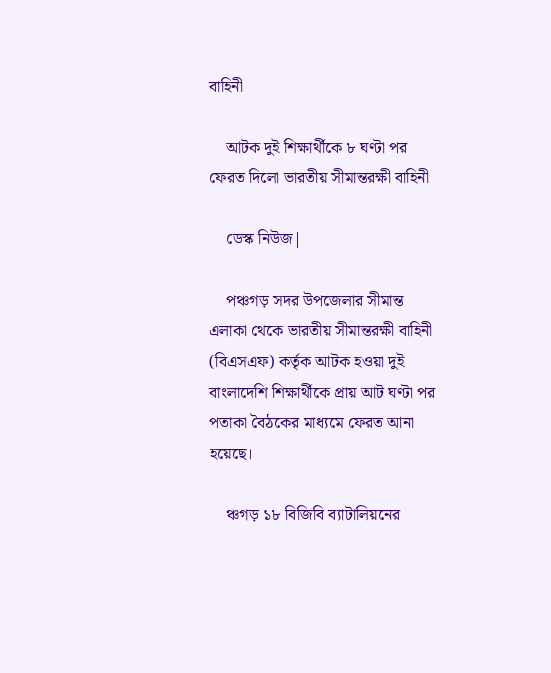বাহিনী

    আটক দুই শিক্ষার্থীকে ৮ ঘণ্টা পর ফেরত দিলো ভারতীয় সীমান্তরক্ষী বাহিনী

    ডেস্ক নিউজ|

    পঞ্চগড় সদর উপজেলার সীমান্ত এলাকা থেকে ভারতীয় সীমান্তরক্ষী বাহিনী (বিএসএফ) কর্তৃক আটক হওয়া দুই বাংলাদেশি শিক্ষার্থীকে প্রায় আট ঘণ্টা পর পতাকা বৈঠকের মাধ্যমে ফেরত আনা হয়েছে।

    ঞ্চগড় ১৮ বিজিবি ব্যাটালিয়নের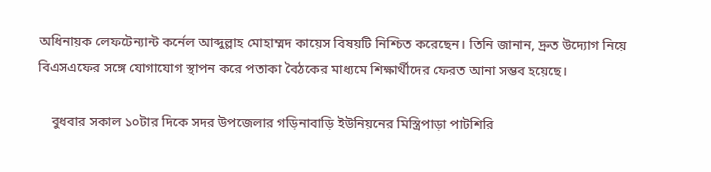অধিনায়ক লেফটেন্যান্ট কর্নেল আব্দুল্লাহ মোহাম্মদ কায়েস বিষয়টি নিশ্চিত করেছেন। তিনি জানান, দ্রুত উদ্যোগ নিয়ে বিএসএফের সঙ্গে যোগাযোগ স্থাপন করে পতাকা বৈঠকের মাধ্যমে শিক্ষার্থীদের ফেরত আনা সম্ভব হয়েছে।

    বুধবার সকাল ১০টার দিকে সদর উপজেলার গড়িনাবাড়ি ইউনিয়নের মিস্ত্রিপাড়া পাটশিরি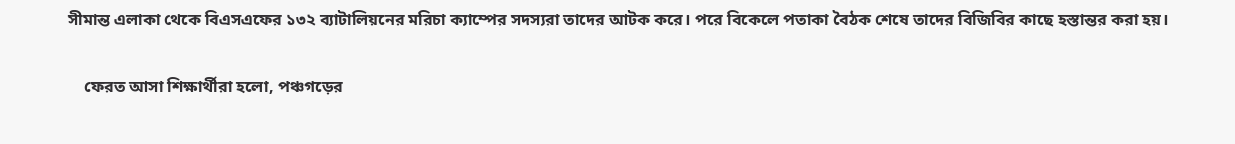সীমান্ত এলাকা থেকে বিএসএফের ১৩২ ব্যাটালিয়নের মরিচা ক্যাম্পের সদস্যরা তাদের আটক করে। পরে বিকেলে পতাকা বৈঠক শেষে তাদের বিজিবির কাছে হস্তান্তর করা হয়।

    ফেরত আসা শিক্ষার্থীরা হলো, পঞ্চগড়ের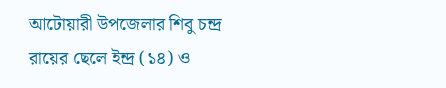আটোয়ারী উপজেলার শিবু চন্দ্র রায়ের ছেলে ইন্দ্র (১৪) ও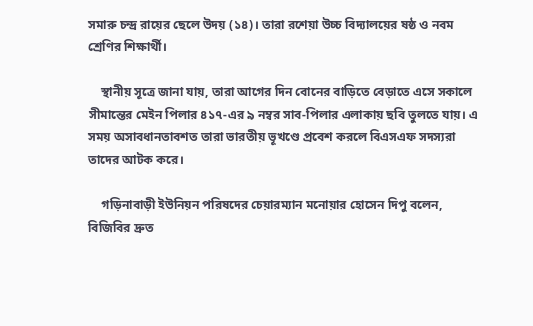সমারু চন্দ্র রায়ের ছেলে উদয় (১৪)। তারা রশেয়া উচ্চ বিদ্যালয়ের ষষ্ঠ ও নবম শ্রেণির শিক্ষার্থী।

    স্থানীয় সূত্রে জানা যায়, তারা আগের দিন বোনের বাড়িতে বেড়াতে এসে সকালে সীমান্তের মেইন পিলার ৪১৭-এর ৯ নম্বর সাব-পিলার এলাকায় ছবি তুলতে যায়। এ সময় অসাবধানতাবশত তারা ভারতীয় ভূখণ্ডে প্রবেশ করলে বিএসএফ সদস্যরা তাদের আটক করে।

    গড়িনাবাড়ী ইউনিয়ন পরিষদের চেয়ারম্যান মনোয়ার হোসেন দিপু বলেন, বিজিবির দ্রুত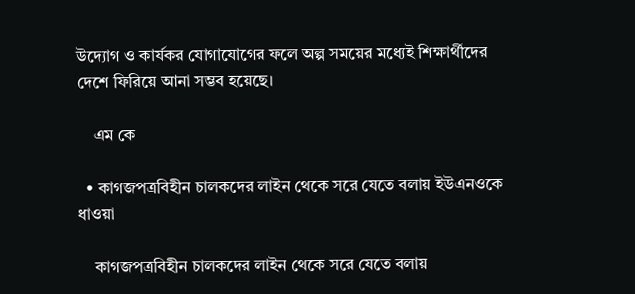উদ্যোগ ও কার্যকর যোগাযোগের ফলে অল্প সময়ের মধ্যেই শিক্ষার্থীদের দেশে ফিরিয়ে আনা সম্ভব হয়েছে।

    এম কে

  • কাগজপত্রবিহীন চালকদের লাইন থেকে সরে যেতে বলায় ইউএনওকে ধাওয়া

    কাগজপত্রবিহীন চালকদের লাইন থেকে সরে যেতে বলায়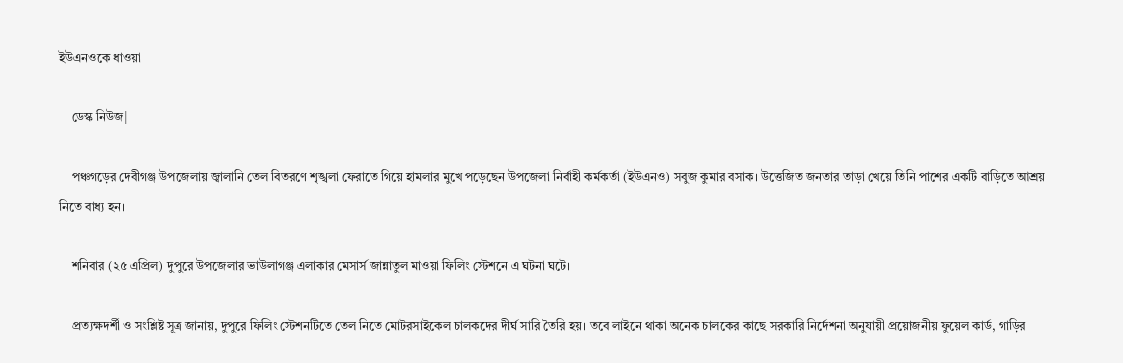ইউএনওকে ধাওয়া

    ডেস্ক নিউজ|

    পঞ্চগড়ের দেবীগঞ্জ উপজেলায় জ্বালানি তেল বিতরণে শৃঙ্খলা ফেরাতে গিয়ে হামলার মুখে পড়েছেন উপজেলা নির্বাহী কর্মকর্তা (ইউএনও) সবুজ কুমার বসাক। উত্তেজিত জনতার তাড়া খেয়ে তিনি পাশের একটি বাড়িতে আশ্রয় নিতে বাধ্য হন।

    শনিবার (২৫ এপ্রিল) দুপুরে উপজেলার ভাউলাগঞ্জ এলাকার মেসার্স জান্নাতুল মাওয়া ফিলিং স্টেশনে এ ঘটনা ঘটে।

    প্রত্যক্ষদর্শী ও সংশ্লিষ্ট সূত্র জানায়, দুপুরে ফিলিং স্টেশনটিতে তেল নিতে মোটরসাইকেল চালকদের দীর্ঘ সারি তৈরি হয়। তবে লাইনে থাকা অনেক চালকের কাছে সরকারি নির্দেশনা অনুযায়ী প্রয়োজনীয় ফুয়েল কার্ড, গাড়ির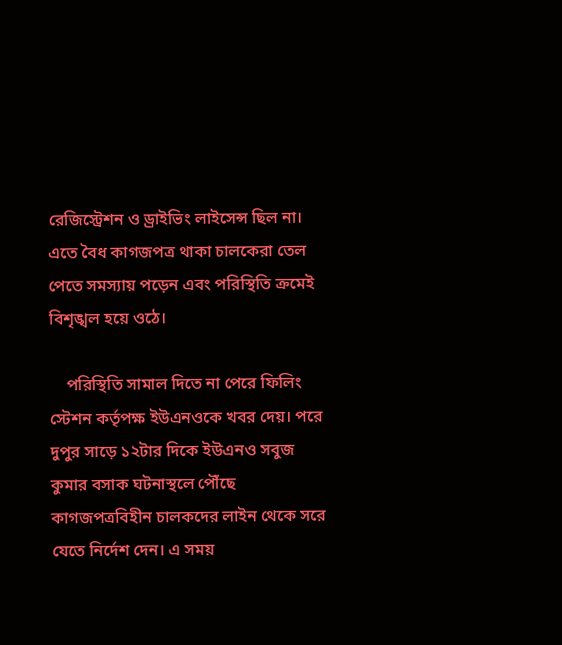রেজিস্ট্রেশন ও ড্রাইভিং লাইসেন্স ছিল না। এতে বৈধ কাগজপত্র থাকা চালকেরা তেল পেতে সমস্যায় পড়েন এবং পরিস্থিতি ক্রমেই বিশৃঙ্খল হয়ে ওঠে।

    পরিস্থিতি সামাল দিতে না পেরে ফিলিং স্টেশন কর্তৃপক্ষ ইউএনওকে খবর দেয়। পরে দুপুর সাড়ে ১২টার দিকে ইউএনও সবুজ কুমার বসাক ঘটনাস্থলে পৌঁছে কাগজপত্রবিহীন চালকদের লাইন থেকে সরে যেতে নির্দেশ দেন। এ সময়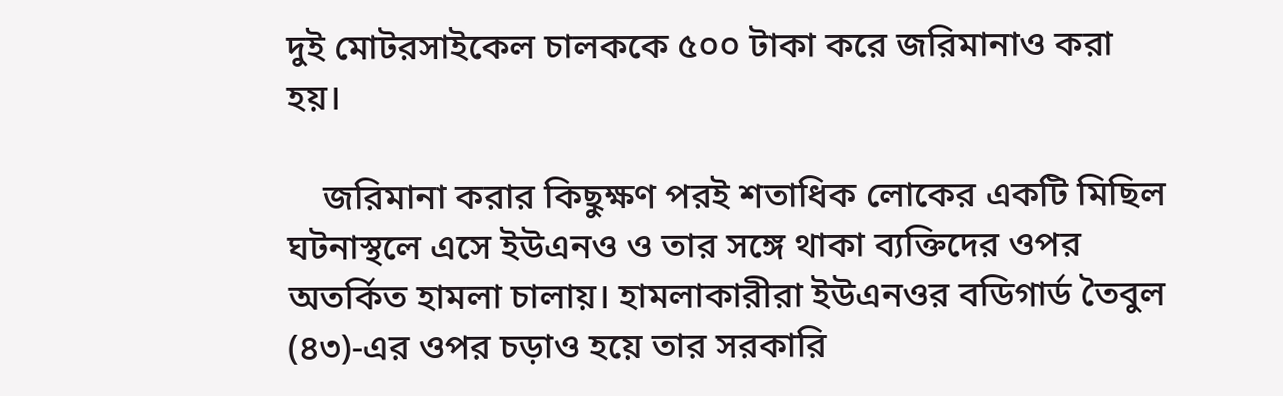দুই মোটরসাইকেল চালককে ৫০০ টাকা করে জরিমানাও করা হয়।

    জরিমানা করার কিছুক্ষণ পরই শতাধিক লোকের একটি মিছিল ঘটনাস্থলে এসে ইউএনও ও তার সঙ্গে থাকা ব্যক্তিদের ওপর অতর্কিত হামলা চালায়। হামলাকারীরা ইউএনওর বডিগার্ড তৈবুল (৪৩)-এর ওপর চড়াও হয়ে তার সরকারি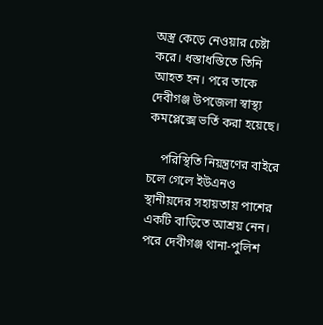অস্ত্র কেড়ে নেওয়ার চেষ্টা করে। ধস্তাধস্তিতে তিনি আহত হন। পরে তাকে দেবীগঞ্জ উপজেলা স্বাস্থ্য কমপ্লেক্সে ভর্তি করা হয়েছে।

    পরিস্থিতি নিয়ন্ত্রণের বাইরে চলে গেলে ইউএনও স্থানীয়দের সহায়তায় পাশের একটি বাড়িতে আশ্রয় নেন। পরে দেবীগঞ্জ থানা-পুলিশ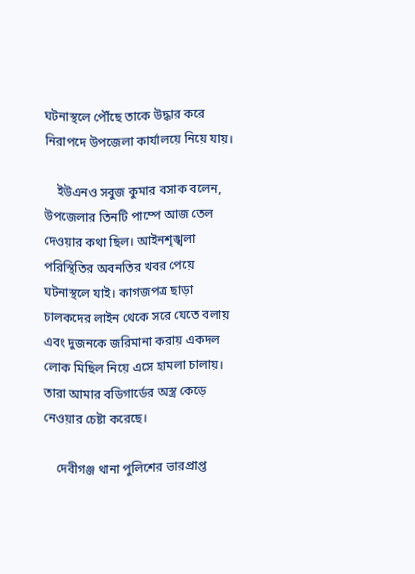ঘটনাস্থলে পৌঁছে তাকে উদ্ধার করে নিরাপদে উপজেলা কার্যালয়ে নিয়ে যায়।

    ইউএনও সবুজ কুমার বসাক বলেন, উপজেলার তিনটি পাম্পে আজ তেল দেওয়ার কথা ছিল। আইনশৃঙ্খলা পরিস্থিতির অবনতির খবর পেয়ে ঘটনাস্থলে যাই। কাগজপত্র ছাড়া চালকদের লাইন থেকে সরে যেতে বলায় এবং দুজনকে জরিমানা করায় একদল লোক মিছিল নিয়ে এসে হামলা চালায়। তারা আমার বডিগার্ডের অস্ত্র কেড়ে নেওয়ার চেষ্টা করেছে।

    দেবীগঞ্জ থানা পুলিশের ভারপ্রাপ্ত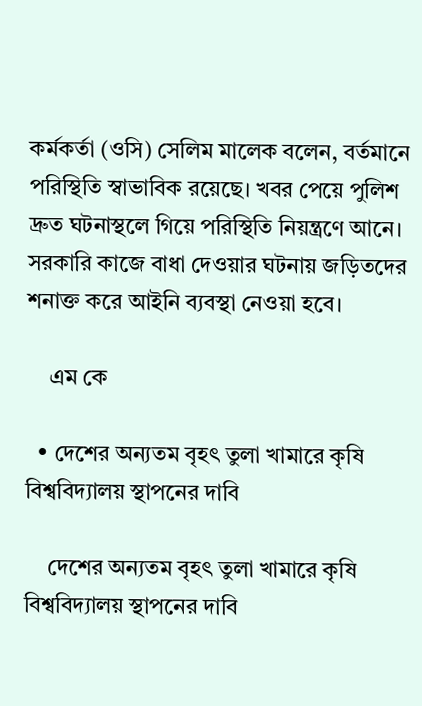কর্মকর্তা (ওসি) সেলিম মালেক বলেন, বর্তমানে পরিস্থিতি স্বাভাবিক রয়েছে। খবর পেয়ে পুলিশ দ্রুত ঘটনাস্থলে গিয়ে পরিস্থিতি নিয়ন্ত্রণে আনে। সরকারি কাজে বাধা দেওয়ার ঘটনায় জড়িতদের শনাক্ত করে আইনি ব্যবস্থা নেওয়া হবে।

    এম কে

  • দেশের অন্যতম বৃহৎ তুলা খামারে কৃষি বিশ্ববিদ্যালয় স্থাপনের দাবি

    দেশের অন্যতম বৃহৎ তুলা খামারে কৃষি বিশ্ববিদ্যালয় স্থাপনের দাবি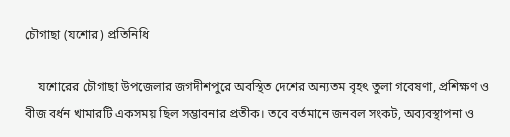চৌগাছা (যশোর) প্রতিনিধি

    যশোরের চৌগাছা উপজেলার জগদীশপুরে অবস্থিত দেশের অন্যতম বৃহৎ তুলা গবেষণা, প্রশিক্ষণ ও বীজ বর্ধন খামারটি একসময় ছিল সম্ভাবনার প্রতীক। তবে বর্তমানে জনবল সংকট, অব্যবস্থাপনা ও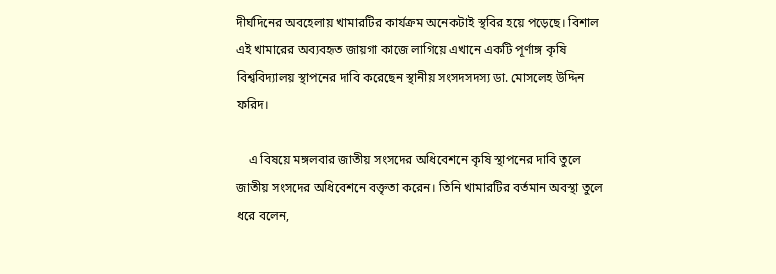দীর্ঘদিনের অবহেলায় খামারটির কার্যক্রম অনেকটাই স্থবির হয়ে পড়েছে। বিশাল এই খামারের অব্যবহৃত জায়গা কাজে লাগিয়ে এখানে একটি পূর্ণাঙ্গ কৃষি বিশ্ববিদ্যালয় স্থাপনের দাবি করেছেন স্থানীয় সংসদসদস্য ডা. মোসলেহ উদ্দিন ফরিদ।

    এ বিষয়ে মঙ্গলবার জাতীয় সংসদের অধিবেশনে কৃষি স্থাপনের দাবি তুলে জাতীয় সংসদের অধিবেশনে বক্তৃতা করেন। তিনি খামারটির বর্তমান অবস্থা তুলে ধরে বলেন,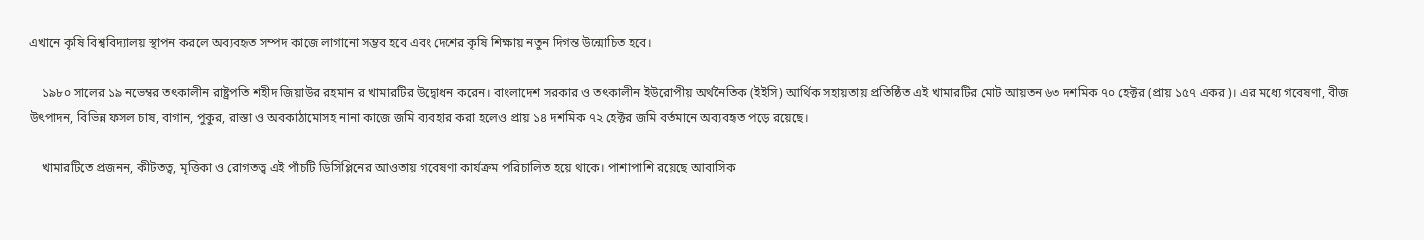এখানে কৃষি বিশ্ববিদ্যালয় স্থাপন করলে অব্যবহৃত সম্পদ কাজে লাগানো সম্ভব হবে এবং দেশের কৃষি শিক্ষায় নতুন দিগন্ত উন্মোচিত হবে।

    ১৯৮০ সালের ১৯ নভেম্বর তৎকালীন রাষ্ট্রপতি শহীদ জিয়াউর রহমান র খামারটির উদ্বোধন করেন। বাংলাদেশ সরকার ও তৎকালীন ইউরোপীয় অর্থনৈতিক (ইইসি) আর্থিক সহায়তায় প্রতিষ্ঠিত এই খামারটির মোট আয়তন ৬৩ দশমিক ৭০ হেক্টর (প্রায় ১৫৭ একর)। এর মধ্যে গবেষণা, বীজ উৎপাদন, বিভিন্ন ফসল চাষ, বাগান, পুকুর, রাস্তা ও অবকাঠামোসহ নানা কাজে জমি ব্যবহার করা হলেও প্রায় ১৪ দশমিক ৭২ হেক্টর জমি বর্তমানে অব্যবহৃত পড়ে রয়েছে।

    খামারটিতে প্রজনন, কীটতত্ব, মৃত্তিকা ও রোগতত্ব এই পাঁচটি ডিসিপ্লিনের আওতায় গবেষণা কার্যক্রম পরিচালিত হয়ে থাকে। পাশাপাশি রয়েছে আবাসিক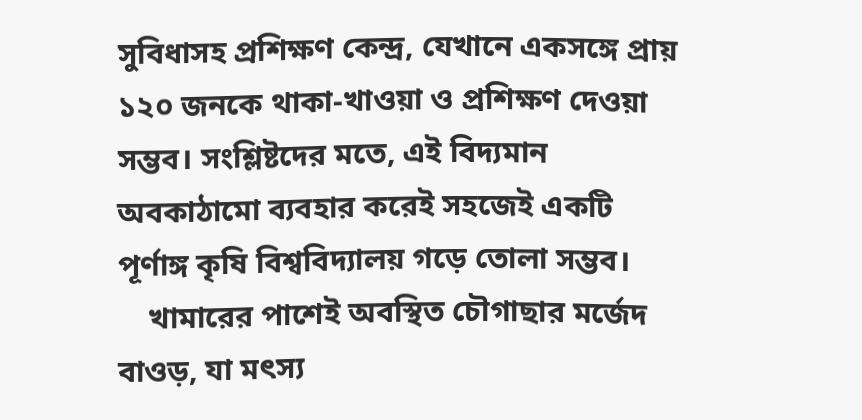সুবিধাসহ প্রশিক্ষণ কেন্দ্র, যেখানে একসঙ্গে প্রায় ১২০ জনকে থাকা-খাওয়া ও প্রশিক্ষণ দেওয়া সম্ভব। সংশ্লিষ্টদের মতে, এই বিদ্যমান অবকাঠামো ব্যবহার করেই সহজেই একটি পূর্ণাঙ্গ কৃষি বিশ্ববিদ্যালয় গড়ে তোলা সম্ভব।
    খামারের পাশেই অবস্থিত চৌগাছার মর্জেদ বাওড়, যা মৎস্য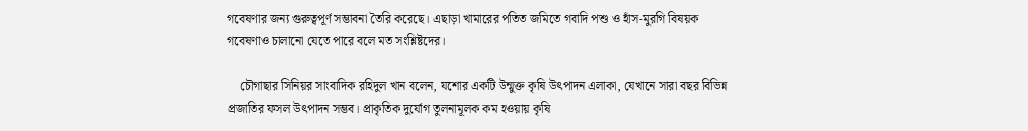গবেষণার জন্য গুরুত্বপূর্ণ সম্ভাবনা তৈরি করেছে। এছাড়া খামারের পতিত জমিতে গবাদি পশু ও হাঁস-মুরগি বিষয়ক গবেষণাও চালানো যেতে পারে বলে মত সংশ্লিষ্টদের।

    চৌগাছার সিনিয়র সাংবাদিক রহিদুল খান বলেন, যশোর একটি উন্মুক্ত কৃষি উৎপাদন এলাকা, যেখানে সারা বছর বিভিন্ন প্রজাতির ফসল উৎপাদন সম্ভব। প্রাকৃতিক দুর্যোগ তুলনামূলক কম হওয়ায় কৃষি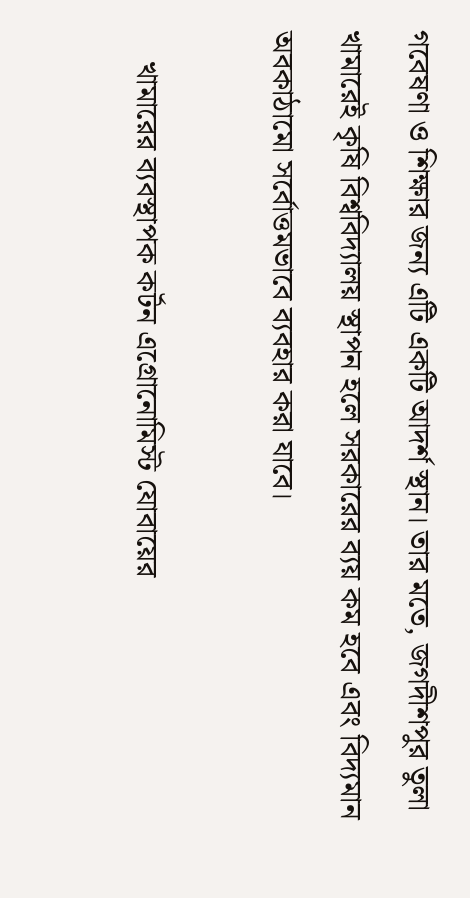গবেষণা ও শিক্ষার জন্য এটি একটি আদর্শ স্থান। তার মতে, জগদীশপুর তুলা খামারেই কৃষি বিশ্ববিদ্যালয় স্থাপন হলে সরকারের ব্যয় কম হবে এবং বিদ্যমান অবকাঠামো সর্বোত্তমভাবে ব্যবহার করা যাবে।

    খামারের ব্যবস্থাপক কর্টন এগ্রোনোমিস্ট যোবায়ের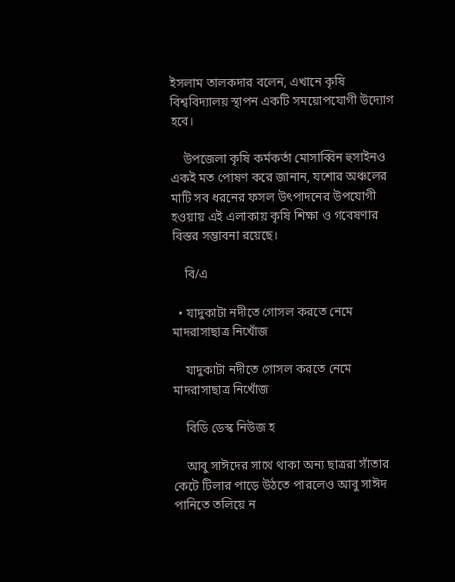ইসলাম তালকদার বলেন, এখানে কৃষি বিশ্ববিদ্যালয় স্থাপন একটি সময়োপযোগী উদ্যোগ হবে।

    উপজেলা কৃষি কর্মকর্তা মোসাব্বিন হুসাইনও একই মত পোষণ করে জানান, যশোর অঞ্চলের মাটি সব ধরনের ফসল উৎপাদনের উপযোগী হওয়ায় এই এলাকায় কৃষি শিক্ষা ও গবেষণার বিস্তর সম্ভাবনা রয়েছে।

    বি/এ

  • যাদুকাটা নদীতে গোসল করতে নেমে মাদরাসাছাত্র নিখোঁজ

    যাদুকাটা নদীতে গোসল করতে নেমে মাদরাসাছাত্র নিখোঁজ

    বিডি ডেস্ক নিউজ হ

    আবু সাঈদের সাথে থাকা অন্য ছাত্ররা সাঁতার কেটে টিলার পাড়ে উঠতে পারলেও আবু সাঈদ পানিতে তলিয়ে ন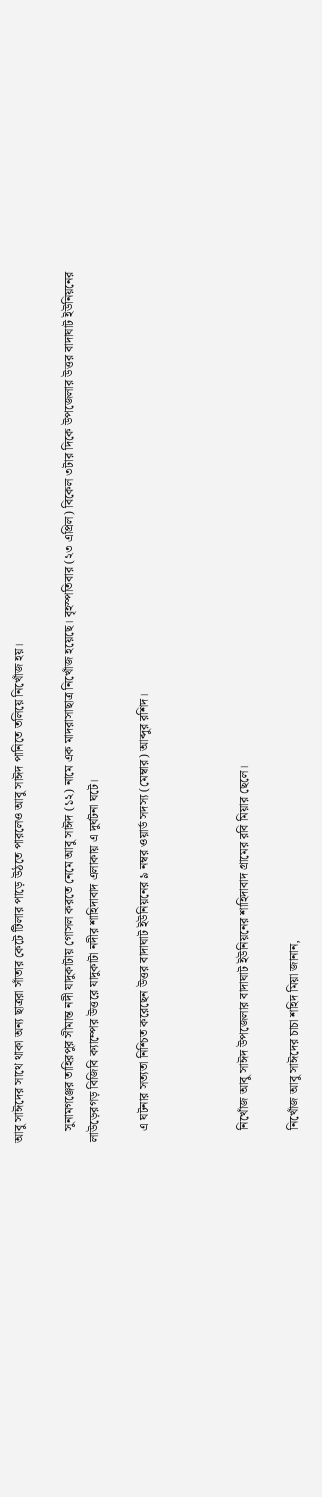আবু সাঈদের সাথে থাকা অন্য ছাত্ররা সাঁতার কেটে টিলার পাড়ে উঠতে পারলেও আবু সাঈদ পানিতে তলিয়ে নিখোঁজ হয়।

    সুনামগঞ্জের তাহিরপুর সীমান্ত নদী যাদুকাটায় গোসল করতে নেমে আবু সাঈদ (১২) নামে এক মাদরাসাছাত্র নিখোঁজ হয়েছে। বৃহস্পতিবার (২৩ এপ্রিল) বিকেল ৩টার দিকে উপজেলার উত্তর বাদাঘাট ইউনিয়নের লাউড়েরগড় বিজিবি ক্যাম্পের উত্তরে যাদুকাটা নদীর শাহিদাবাদ এলাকায় এ দুর্ঘটনা ঘটে।

    এ ঘটনার সত্যতা নিশ্চিত করেছেন উত্তর বাদাঘাট ইউনিয়নের ৯ নম্বর ওয়ার্ড সদস্য (মেম্বার) আব্দুর রশিদ।



    নিখোঁজ আবু সাঈদ উপজেলার বাদাঘাট ইউনিয়নের শাহিদাবাদ গ্রামের রবি মিয়ার ছেলে।

    নিখোঁজ আবু সাঈদের চাচা শহিদ মিয়া জানান,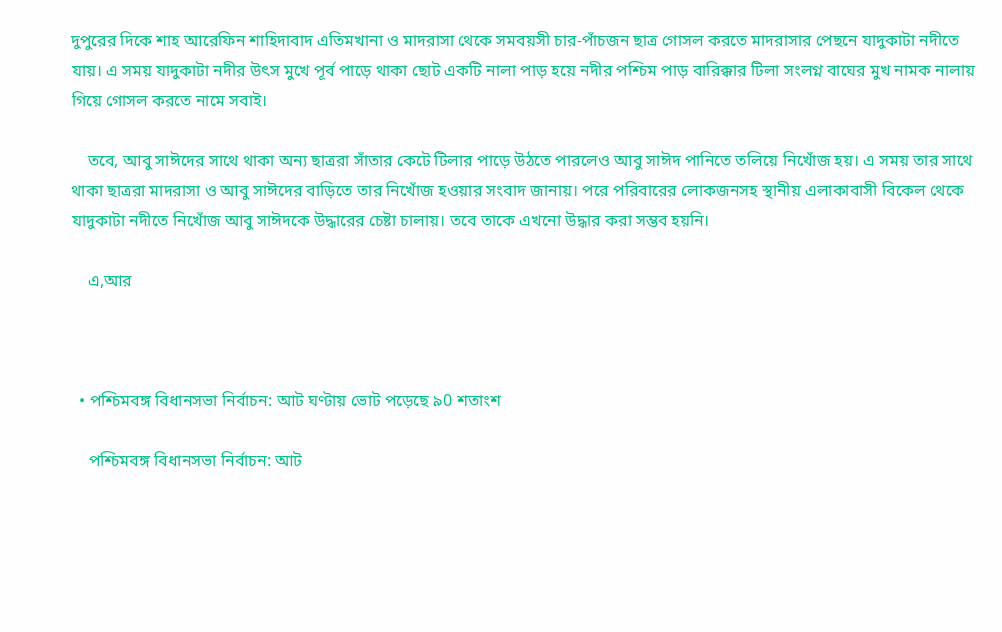দুপুরের দিকে শাহ আরেফিন শাহিদাবাদ এতিমখানা ও মাদরাসা থেকে সমবয়সী চার-পাঁচজন ছাত্র গোসল করতে মাদরাসার পেছনে যাদুকাটা নদীতে যায়। এ সময় যাদুকাটা নদীর উৎস মুখে পূর্ব পাড়ে থাকা ছোট একটি নালা পাড় হয়ে নদীর পশ্চিম পাড় বারিক্কার টিলা সংলগ্ন বাঘের মুখ নামক নালায় গিয়ে গোসল করতে নামে সবাই।

    তবে, আবু সাঈদের সাথে থাকা অন্য ছাত্ররা সাঁতার কেটে টিলার পাড়ে উঠতে পারলেও আবু সাঈদ পানিতে তলিয়ে নিখোঁজ হয়। এ সময় তার সাথে থাকা ছাত্ররা মাদরাসা ও আবু সাঈদের বাড়িতে তার নিখোঁজ হওয়ার সংবাদ জানায়। পরে পরিবারের লোকজনসহ স্থানীয় এলাকাবাসী বিকেল থেকে যাদুকাটা নদীতে নিখোঁজ আবু সাঈদকে উদ্ধারের চেষ্টা চালায়। তবে তাকে এখনো উদ্ধার করা সম্ভব হয়নি।

    এ,আর



  • পশ্চিমবঙ্গ বিধানসভা নির্বাচন: আট ঘণ্টায় ভোট পড়েছে ৯0 শতাংশ

    পশ্চিমবঙ্গ বিধানসভা নির্বাচন: আট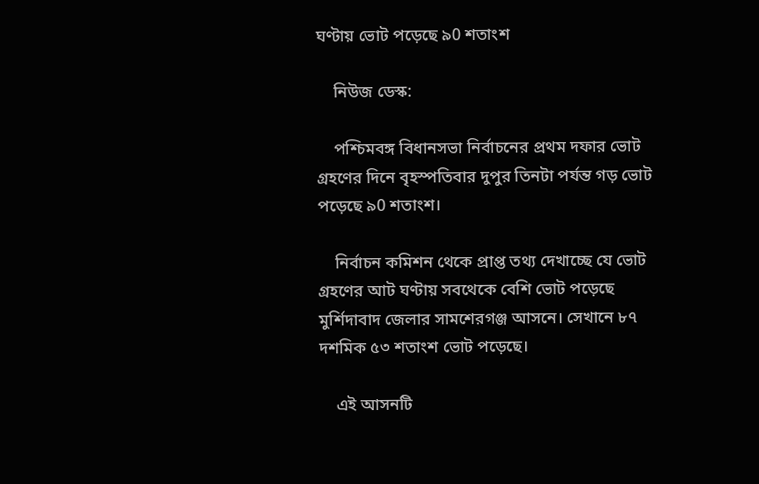ঘণ্টায় ভোট পড়েছে ৯0 শতাংশ

    নিউজ ডেস্ক:

    পশ্চিমবঙ্গ বিধানসভা নির্বাচনের প্রথম দফার ভোট গ্রহণের দিনে বৃহস্পতিবার দুপুর তিনটা পর্যন্ত গড় ভোট পড়েছে ৯0 শতাংশ।

    নির্বাচন কমিশন থেকে প্রাপ্ত তথ্য দেখাচ্ছে যে ভোট গ্রহণের আট ঘণ্টায় সবথেকে বেশি ভোট পড়েছে মুর্শিদাবাদ জেলার সামশেরগঞ্জ আসনে। সেখানে ৮৭ দশমিক ৫৩ শতাংশ ভোট পড়েছে।

    এই আসনটি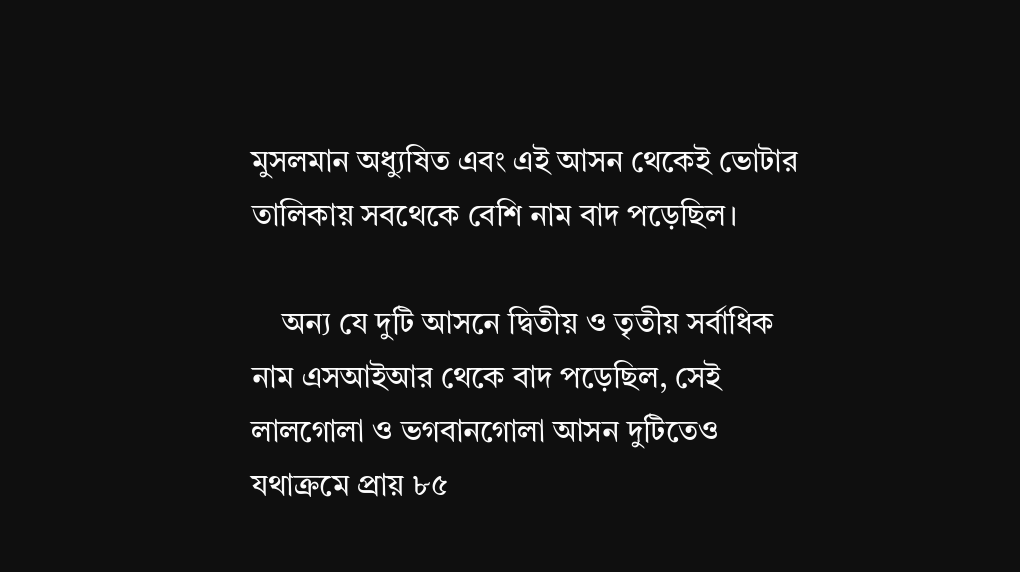মুসলমান অধ্যুষিত এবং এই আসন থেকেই ভোটার তালিকায় সবথেকে বেশি নাম বাদ পড়েছিল।

    অন্য যে দুটি আসনে দ্বিতীয় ও তৃতীয় সর্বাধিক নাম এসআইআর থেকে বাদ পড়েছিল, সেই লালগোলা ও ভগবানগোলা আসন দুটিতেও যথাক্রমে প্রায় ৮৫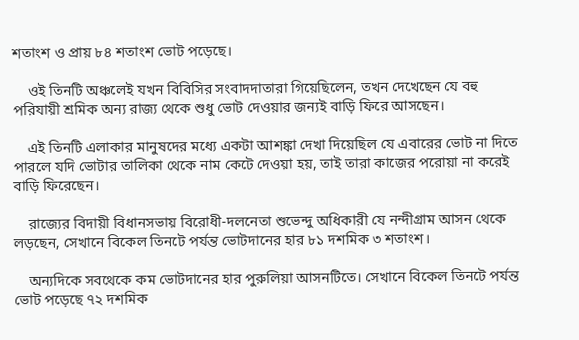শতাংশ ও প্রায় ৮৪ শতাংশ ভোট পড়েছে।

    ওই তিনটি অঞ্চলেই যখন বিবিসির সংবাদদাতারা গিয়েছিলেন, তখন দেখেছেন যে বহু পরিযায়ী শ্রমিক অন্য রাজ্য থেকে শুধু ভোট দেওয়ার জন্যই বাড়ি ফিরে আসছেন।

    এই তিনটি এলাকার মানুষদের মধ্যে একটা আশঙ্কা দেখা দিয়েছিল যে এবারের ভোট না দিতে পারলে যদি ভোটার তালিকা থেকে নাম কেটে দেওয়া হয়, তাই তারা কাজের পরোয়া না করেই বাড়ি ফিরেছেন।

    রাজ্যের বিদায়ী বিধানসভায় বিরোধী-দলনেতা শুভেন্দু অধিকারী যে নন্দীগ্রাম আসন থেকে লড়ছেন, সেখানে বিকেল তিনটে পর্যন্ত ভোটদানের হার ৮১ দশমিক ৩ শতাংশ।

    অন্যদিকে সবথেকে কম ভোটদানের হার পুরুলিয়া আসনটিতে। সেখানে বিকেল তিনটে পর্যন্ত ভোট পড়েছে ৭২ দশমিক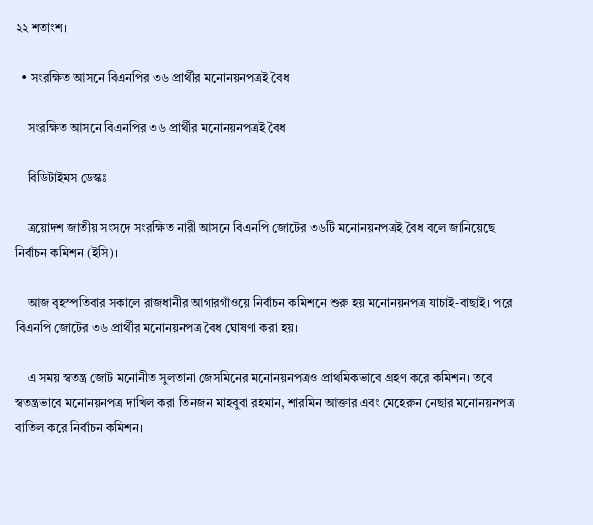২২ শতাংশ।

  • সংরক্ষিত আসনে বিএনপির ৩৬ প্রার্থীর মনোনয়নপত্রই বৈধ

    সংরক্ষিত আসনে বিএনপির ৩৬ প্রার্থীর মনোনয়নপত্রই বৈধ

    বিডিটাইমস ডেস্কঃ

    ত্রয়োদশ জাতীয় সংসদে সংরক্ষিত নারী আসনে বিএনপি জোটের ৩৬টি মনোনয়নপত্রই বৈধ বলে জানিয়েছে নির্বাচন কমিশন (ইসি)।

    আজ বৃহস্পতিবার সকালে রাজধানীর আগারগাঁওয়ে নির্বাচন কমিশনে শুরু হয় মনোনয়নপত্র যাচাই-বাছাই। পরে বিএনপি জোটের ৩৬ প্রার্থীর মনোনয়নপত্র বৈধ ঘোষণা করা হয়।

    এ সময় স্বতন্ত্র জোট মনোনীত সুলতানা জেসমিনের মনোনয়নপত্রও প্রাথমিকভাবে গ্রহণ করে কমিশন। তবে স্বতন্ত্রভাবে মনোনয়নপত্র দাখিল করা তিনজন মাহবুবা রহমান, শারমিন আক্তার এবং মেহেরুন নেছার মনোনয়নপত্র বাতিল করে নির্বাচন কমিশন।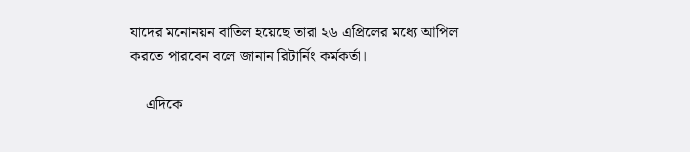যাদের মনোনয়ন বাতিল হয়েছে তারা ২৬ এপ্রিলের মধ্যে আপিল করতে পারবেন বলে জানান রিটার্নিং কর্মকর্তা।

    এদিকে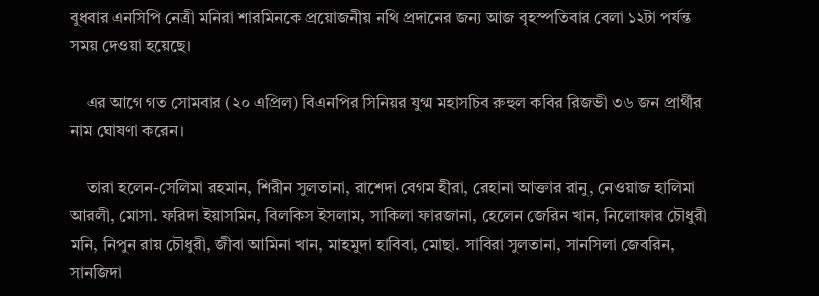বুধবার এনসিপি নেত্রী মনিরা শারমিনকে প্রয়োজনীয় নথি প্রদানের জন্য আজ বৃহস্পতিবার বেলা ১২টা পর্যন্ত সময় দেওয়া হয়েছে।

    এর আগে গত সোমবার (২০ এপ্রিল) বিএনপির সিনিয়র যুগ্ম মহাসচিব রুহুল কবির রিজভী ৩৬ জন প্রার্থীর নাম ঘোষণা করেন।

    তারা হলেন-সেলিমা রহমান, শিরীন সুলতানা, রাশেদা বেগম হীরা, রেহানা আক্তার রানু, নেওয়াজ হালিমা আরলী, মোসা. ফরিদা ইয়াসমিন, বিলকিস ইসলাম, সাকিলা ফারজানা, হেলেন জেরিন খান, নিলোফার চৌধুরী মনি, নিপুন রায় চৌধুরী, জীবা আমিনা খান, মাহমুদা হাবিবা, মোছা. সাবিরা সুলতানা, সানসিলা জেবরিন, সানজিদা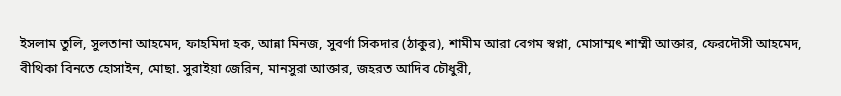ইসলাম তুলি, সুলতানা আহমেদ, ফাহমিদা হক, আন্না মিনজ, সুবর্ণা সিকদার (ঠাকুর), শামীম আরা বেগম স্বপ্না, মোসাম্মৎ শাম্মী আক্তার, ফেরদৌসী আহমেদ, বীথিকা বিনতে হোসাইন, মোছা. সুরাইয়া জেরিন, মানসুরা আক্তার, জহরত আদিব চৌধুরী,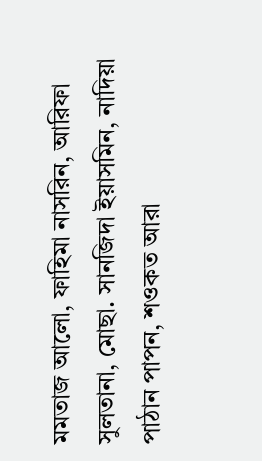মমতাজ আলো, ফাহিমা নাসরিন, আরিফা সুলতানা, মোছা. সানজিদা ইয়াসমিন, নাদিয়া পাঠান পাপন, শওকত আরা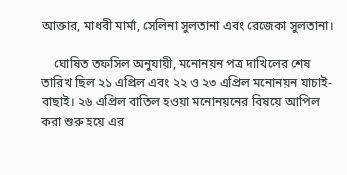আক্তার, মাধবী মার্মা, সেলিনা সুলতানা এবং রেজেকা সুলতানা।

    ঘোষিত তফসিল অনুযায়ী, মনোনয়ন পত্র দাখিলের শেষ তারিখ ছিল ২১ এপ্রিল এবং ২২ ও ২৩ এপ্রিল মনোনয়ন যাচাই-বাছাই। ২৬ এপ্রিল বাতিল হওয়া মনোনয়নের বিষয়ে আপিল করা শুরু হয়ে এর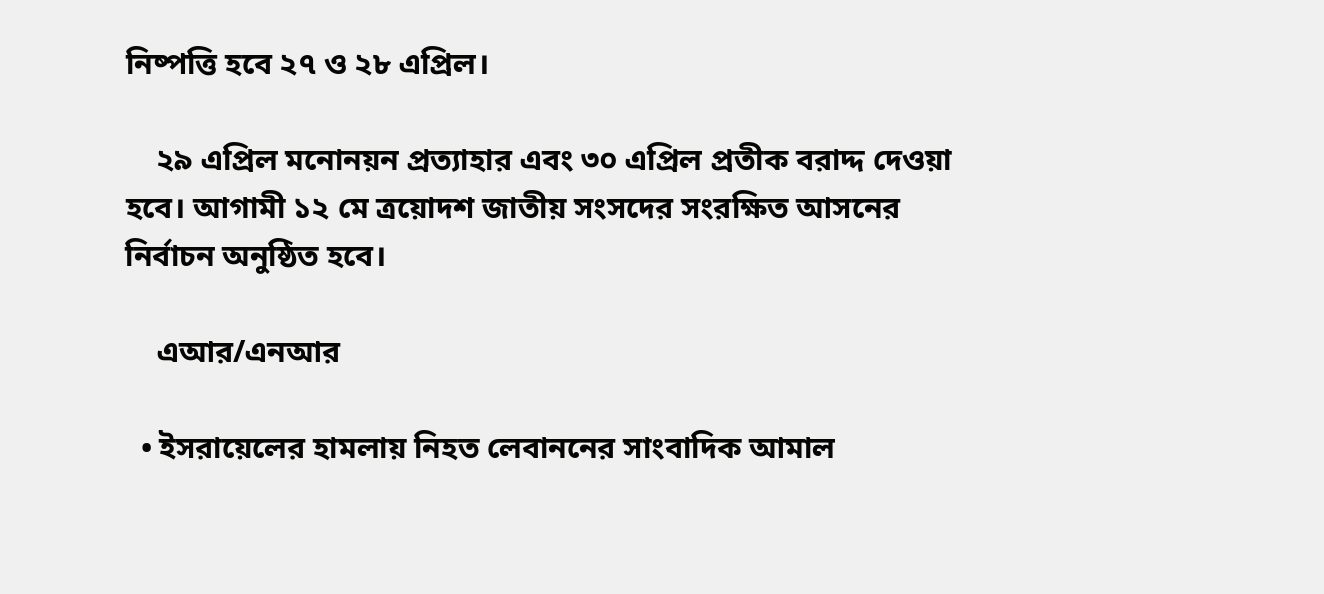নিষ্পত্তি হবে ২৭ ও ২৮ এপ্রিল।

    ২৯ এপ্রিল মনোনয়ন প্রত্যাহার এবং ৩০ এপ্রিল প্রতীক বরাদ্দ দেওয়া হবে। আগামী ১২ মে ত্রয়োদশ জাতীয় সংসদের সংরক্ষিত আসনের নির্বাচন অনুষ্ঠিত হবে।

    এআর/এনআর

  • ইসরায়েলের হামলায় নিহত লেবাননের সাংবাদিক আমাল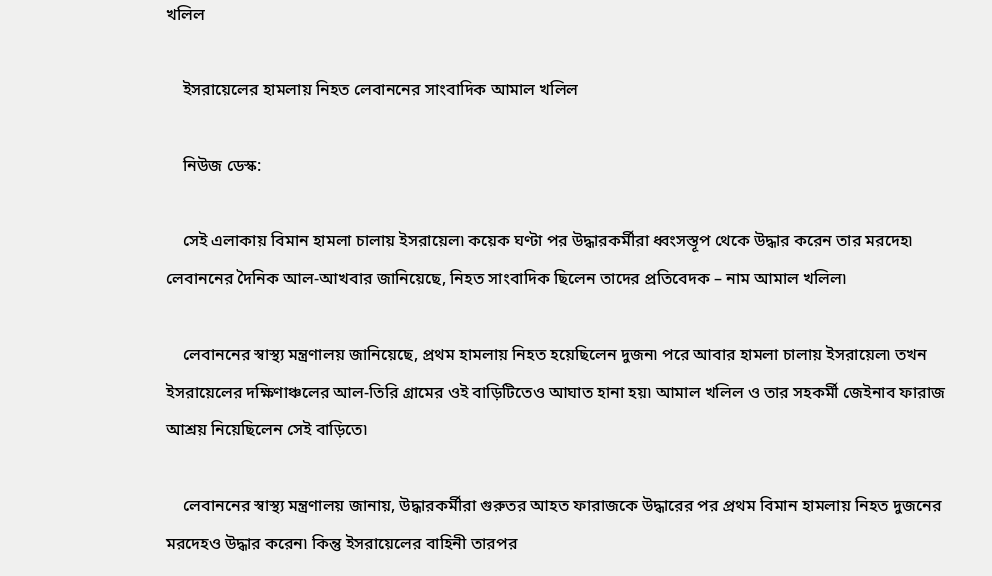খলিল

    ইসরায়েলের হামলায় নিহত লেবাননের সাংবাদিক আমাল খলিল

    নিউজ ডেস্ক:

    সেই এলাকায় বিমান হামলা চালায় ইসরায়েল৷ কয়েক ঘণ্টা পর উদ্ধারকর্মীরা ধ্বংসস্তূপ থেকে উদ্ধার করেন তার মরদেহ৷ লেবাননের দৈনিক আল-আখবার জানিয়েছে, নিহত সাংবাদিক ছিলেন তাদের প্রতিবেদক – নাম আমাল খলিল৷

    লেবাননের স্বাস্থ্য মন্ত্রণালয় জানিয়েছে, প্রথম হামলায় নিহত হয়েছিলেন দুজন৷ পরে আবার হামলা চালায় ইসরায়েল৷ তখন ইসরায়েলের দক্ষিণাঞ্চলের আল-তিরি গ্রামের ওই বাড়িটিতেও আঘাত হানা হয়৷ আমাল খলিল ও তার সহকর্মী জেইনাব ফারাজ আশ্রয় নিয়েছিলেন সেই বাড়িতে৷

    লেবাননের স্বাস্থ্য মন্ত্রণালয় জানায়, উদ্ধারকর্মীরা গুরুতর আহত ফারাজকে উদ্ধারের পর প্রথম বিমান হামলায় নিহত দুজনের মরদেহও উদ্ধার করেন৷ কিন্তু ইসরায়েলের বাহিনী তারপর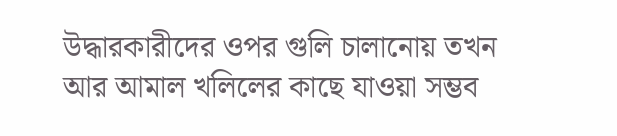উদ্ধারকারীদের ওপর গুলি চালানোয় তখন আর আমাল খলিলের কাছে যাওয়া সম্ভব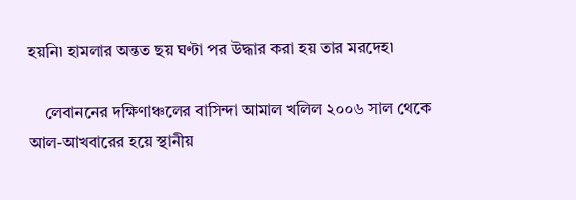হয়নি৷ হামলার অন্তত ছয় ঘণ্টা পর উদ্ধার করা হয় তার মরদেহ৷

    লেবাননের দক্ষিণাঞ্চলের বাসিন্দা আমাল খলিল ২০০৬ সাল থেকে আল-আখবারের হয়ে স্থানীয়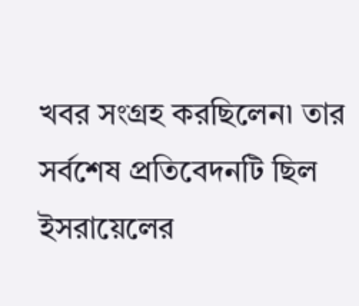খবর সংগ্রহ করছিলেন৷ তার সর্বশেষ প্রতিবেদনটি ছিল ইসরায়েলের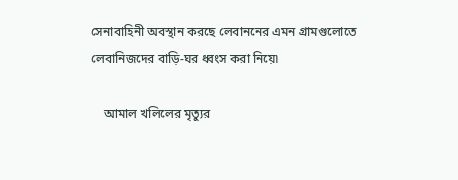সেনাবাহিনী অবস্থান করছে লেবাননের এমন গ্রামগুলোতে লেবানিজদের বাড়ি-ঘর ধ্বংস করা নিয়ে৷

    আমাল খলিলের মৃত্যুর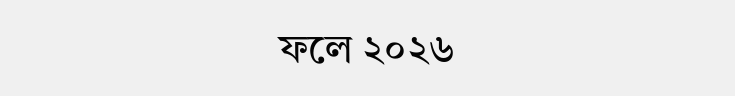ফলে ২০২৬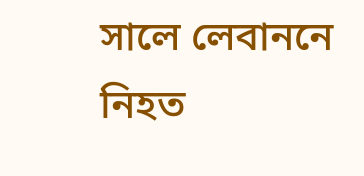সালে লেবাননে নিহত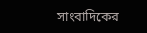সাংবাদিকের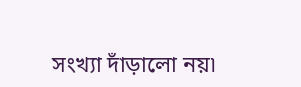সংখ্যা দাঁড়ালো নয়৷